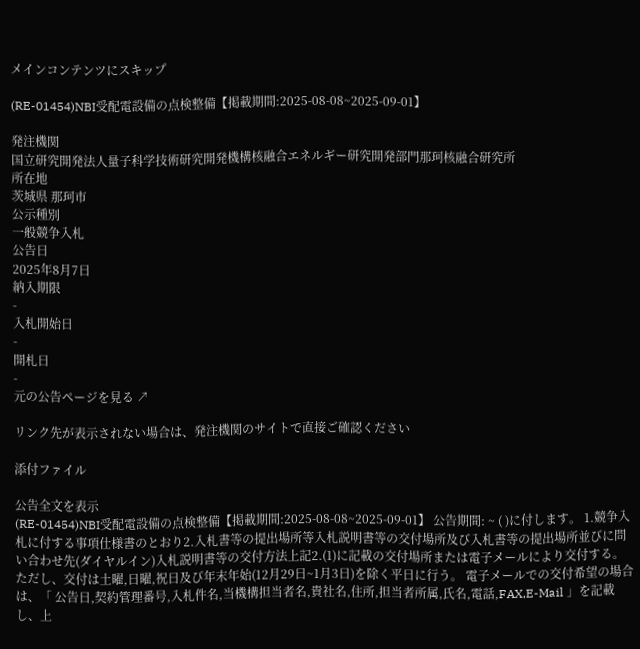メインコンテンツにスキップ

(RE-01454)NBI受配電設備の点検整備【掲載期間:2025-08-08~2025-09-01】

発注機関
国立研究開発法人量子科学技術研究開発機構核融合エネルギー研究開発部門那珂核融合研究所
所在地
茨城県 那珂市
公示種別
一般競争入札
公告日
2025年8月7日
納入期限
-
入札開始日
-
開札日
-
元の公告ページを見る ↗

リンク先が表示されない場合は、発注機関のサイトで直接ご確認ください

添付ファイル

公告全文を表示
(RE-01454)NBI受配電設備の点検整備【掲載期間:2025-08-08~2025-09-01】 公告期間: ~ ( )に付します。 1.競争入札に付する事項仕様書のとおり2.入札書等の提出場所等入札説明書等の交付場所及び入札書等の提出場所並びに問い合わせ先(ダイヤルイン)入札説明書等の交付方法上記2.(1)に記載の交付場所または電子メールにより交付する。 ただし、交付は土曜,日曜,祝日及び年末年始(12月29日~1月3日)を除く平日に行う。 電子メールでの交付希望の場合は、「 公告日,契約管理番号,入札件名,当機構担当者名,貴社名,住所,担当者所属,氏名,電話,FAX,E-Mail 」を記載し、上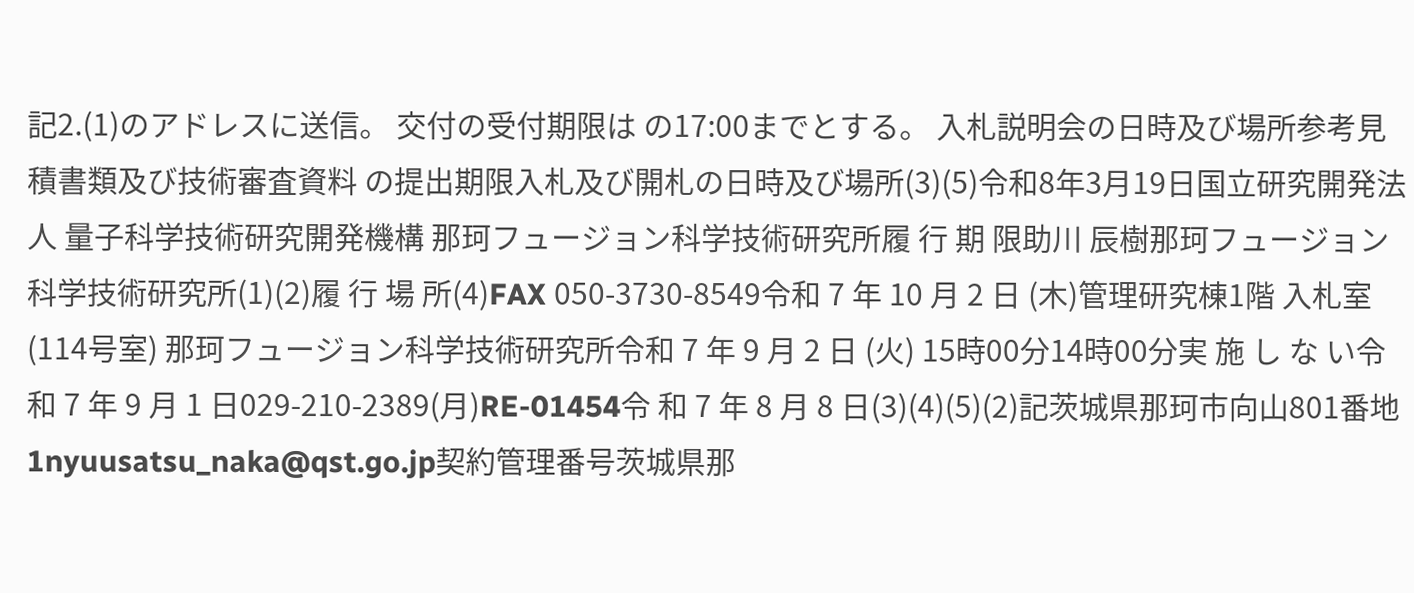記2.(1)のアドレスに送信。 交付の受付期限は の17:00までとする。 入札説明会の日時及び場所参考見積書類及び技術審査資料 の提出期限入札及び開札の日時及び場所(3)(5)令和8年3月19日国立研究開発法人 量子科学技術研究開発機構 那珂フュージョン科学技術研究所履 行 期 限助川 辰樹那珂フュージョン科学技術研究所(1)(2)履 行 場 所(4)FAX 050-3730-8549令和 7 年 10 月 2 日 (木)管理研究棟1階 入札室(114号室) 那珂フュージョン科学技術研究所令和 7 年 9 月 2 日 (火) 15時00分14時00分実 施 し な い令和 7 年 9 月 1 日029-210-2389(月)RE-01454令 和 7 年 8 月 8 日(3)(4)(5)(2)記茨城県那珂市向山801番地1nyuusatsu_naka@qst.go.jp契約管理番号茨城県那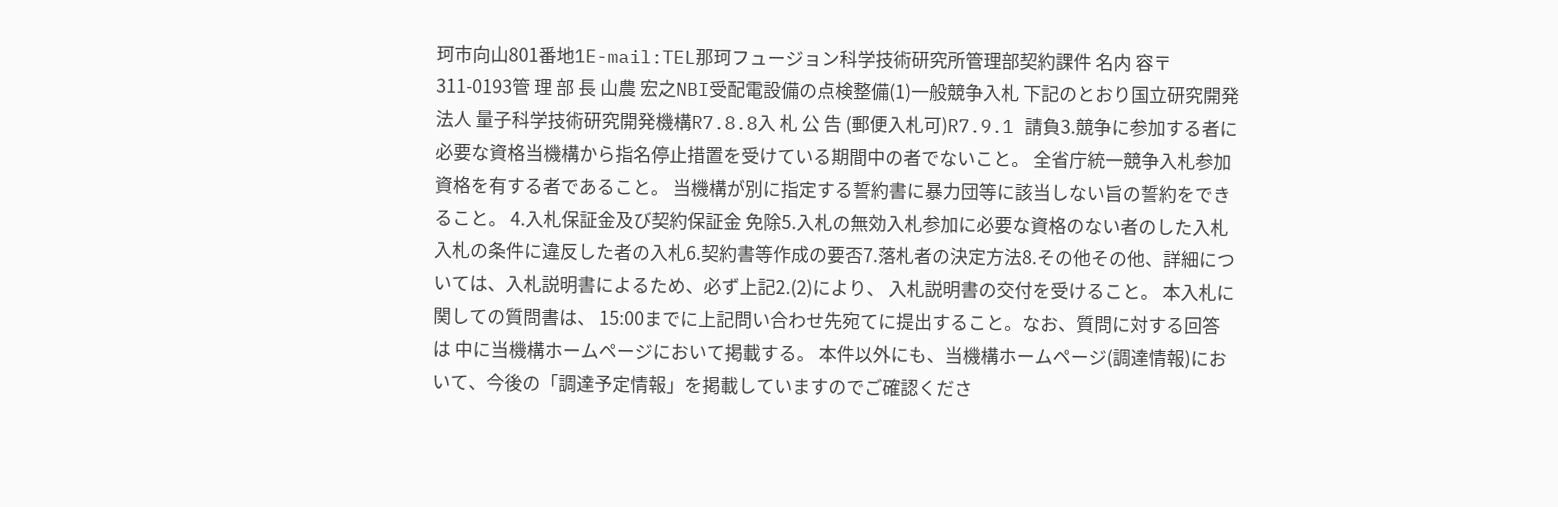珂市向山801番地1E-mail:TEL那珂フュージョン科学技術研究所管理部契約課件 名内 容〒311-0193管 理 部 長 山農 宏之NBI受配電設備の点検整備(1)一般競争入札 下記のとおり国立研究開発法人 量子科学技術研究開発機構R7.8.8入 札 公 告 (郵便入札可)R7.9.1 請負3.競争に参加する者に必要な資格当機構から指名停止措置を受けている期間中の者でないこと。 全省庁統一競争入札参加資格を有する者であること。 当機構が別に指定する誓約書に暴力団等に該当しない旨の誓約をできること。 4.入札保証金及び契約保証金 免除5.入札の無効入札参加に必要な資格のない者のした入札入札の条件に違反した者の入札6.契約書等作成の要否7.落札者の決定方法8.その他その他、詳細については、入札説明書によるため、必ず上記2.(2)により、 入札説明書の交付を受けること。 本入札に関しての質問書は、 15:00までに上記問い合わせ先宛てに提出すること。なお、質問に対する回答は 中に当機構ホームページにおいて掲載する。 本件以外にも、当機構ホームページ(調達情報)において、今後の「調達予定情報」を掲載していますのでご確認くださ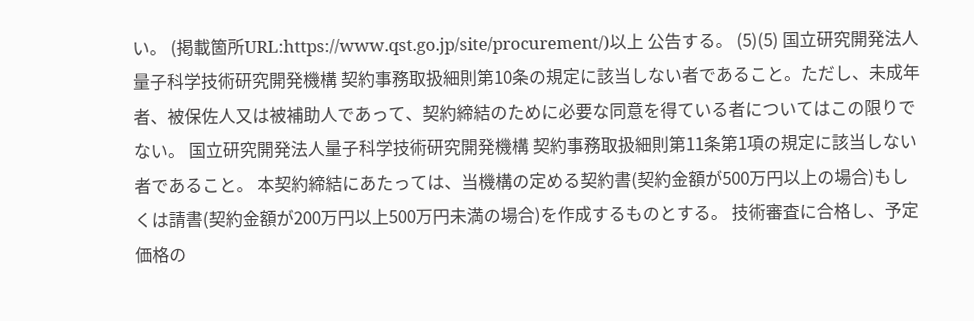い。 (掲載箇所URL:https://www.qst.go.jp/site/procurement/)以上 公告する。 (5)(5) 国立研究開発法人量子科学技術研究開発機構 契約事務取扱細則第10条の規定に該当しない者であること。ただし、未成年者、被保佐人又は被補助人であって、契約締結のために必要な同意を得ている者についてはこの限りでない。 国立研究開発法人量子科学技術研究開発機構 契約事務取扱細則第11条第1項の規定に該当しない者であること。 本契約締結にあたっては、当機構の定める契約書(契約金額が500万円以上の場合)もしくは請書(契約金額が200万円以上500万円未満の場合)を作成するものとする。 技術審査に合格し、予定価格の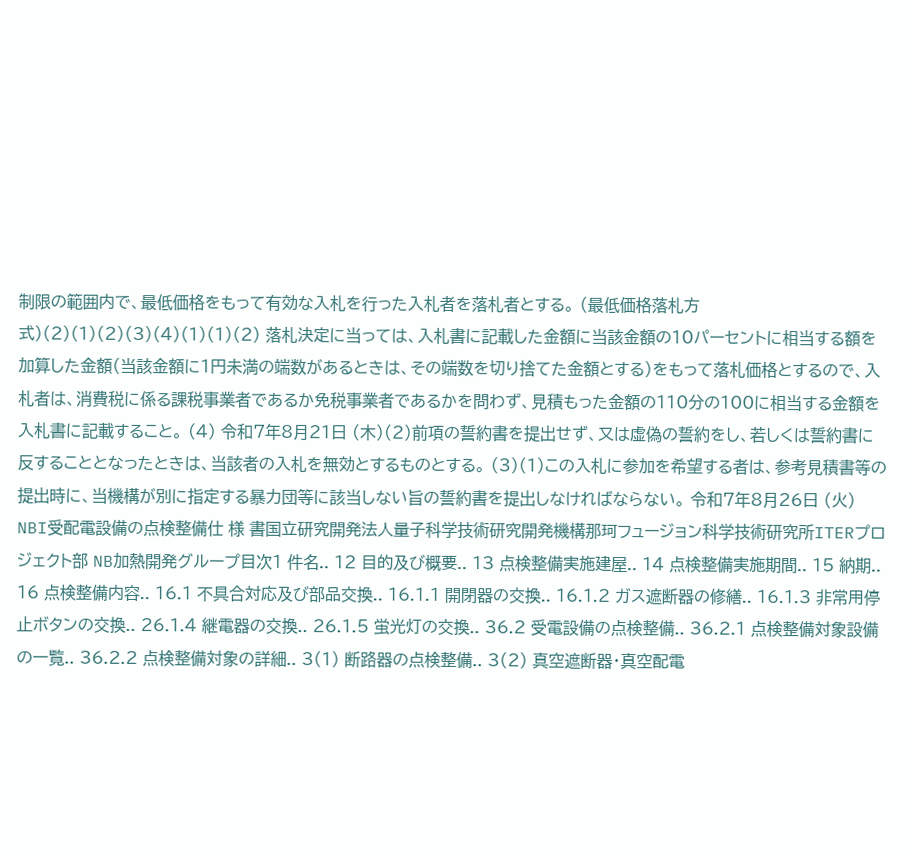制限の範囲内で、最低価格をもって有効な入札を行った入札者を落札者とする。 (最低価格落札方式)(2)(1)(2)(3)(4)(1)(1)(2) 落札決定に当っては、入札書に記載した金額に当該金額の10パーセントに相当する額を加算した金額(当該金額に1円未満の端数があるときは、その端数を切り捨てた金額とする)をもって落札価格とするので、入札者は、消費税に係る課税事業者であるか免税事業者であるかを問わず、見積もった金額の110分の100に相当する金額を入札書に記載すること。 (4) 令和7年8月21日 (木)(2)前項の誓約書を提出せず、又は虚偽の誓約をし、若しくは誓約書に反することとなったときは、当該者の入札を無効とするものとする。 (3)(1)この入札に参加を希望する者は、参考見積書等の提出時に、当機構が別に指定する暴力団等に該当しない旨の誓約書を提出しなければならない。 令和7年8月26日 (火) NBI受配電設備の点検整備仕 様 書国立研究開発法人量子科学技術研究開発機構那珂フュージョン科学技術研究所ITERプロジェクト部 NB加熱開発グループ目次1 件名.. 12 目的及び概要.. 13 点検整備実施建屋.. 14 点検整備実施期間.. 15 納期.. 16 点検整備内容.. 16.1 不具合対応及び部品交換.. 16.1.1 開閉器の交換.. 16.1.2 ガス遮断器の修繕.. 16.1.3 非常用停止ボタンの交換.. 26.1.4 継電器の交換.. 26.1.5 蛍光灯の交換.. 36.2 受電設備の点検整備.. 36.2.1 点検整備対象設備の一覧.. 36.2.2 点検整備対象の詳細.. 3(1) 断路器の点検整備.. 3(2) 真空遮断器・真空配電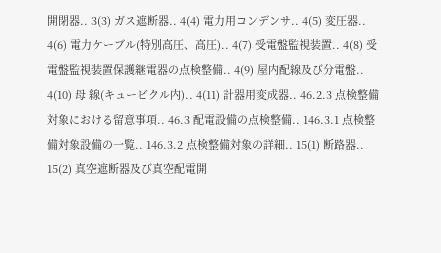開閉器.. 3(3) ガス遮断器.. 4(4) 電力用コンデンサ.. 4(5) 変圧器.. 4(6) 電力ケーブル(特別高圧、高圧).. 4(7) 受電盤監視装置.. 4(8) 受電盤監視装置保護継電器の点検整備.. 4(9) 屋内配線及び分電盤.. 4(10) 母 線(キュービクル内).. 4(11) 計器用変成器.. 46.2.3 点検整備対象における留意事項.. 46.3 配電設備の点検整備.. 146.3.1 点検整備対象設備の一覧.. 146.3.2 点検整備対象の詳細.. 15(1) 断路器.. 15(2) 真空遮断器及び真空配電開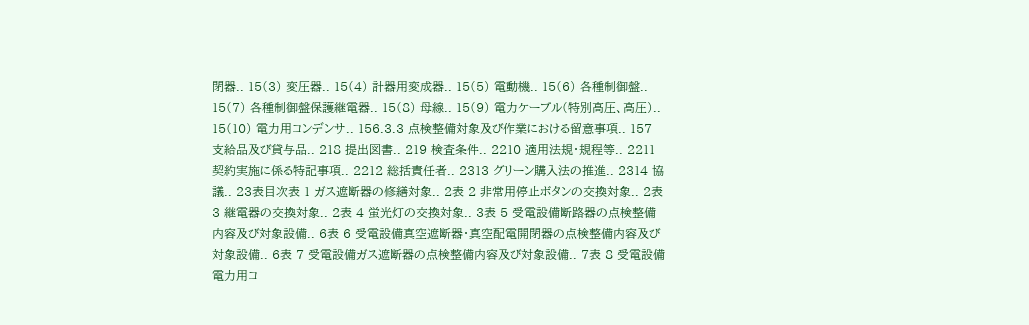閉器.. 15(3) 変圧器.. 15(4) 計器用変成器.. 15(5) 電動機.. 15(6) 各種制御盤.. 15(7) 各種制御盤保護継電器.. 15(8) 母線.. 15(9) 電力ケーブル(特別高圧、高圧).. 15(10) 電力用コンデンサ.. 156.3.3 点検整備対象及び作業における留意事項.. 157 支給品及び貸与品.. 218 提出図書.. 219 検査条件.. 2210 適用法規・規程等.. 2211 契約実施に係る特記事項.. 2212 総括責任者.. 2313 グリーン購入法の推進.. 2314 協議.. 23表目次表 1 ガス遮断器の修繕対象.. 2表 2 非常用停止ボタンの交換対象.. 2表 3 継電器の交換対象.. 2表 4 蛍光灯の交換対象.. 3表 5 受電設備断路器の点検整備内容及び対象設備.. 6表 6 受電設備真空遮断器・真空配電開閉器の点検整備内容及び対象設備.. 6表 7 受電設備ガス遮断器の点検整備内容及び対象設備.. 7表 8 受電設備電力用コ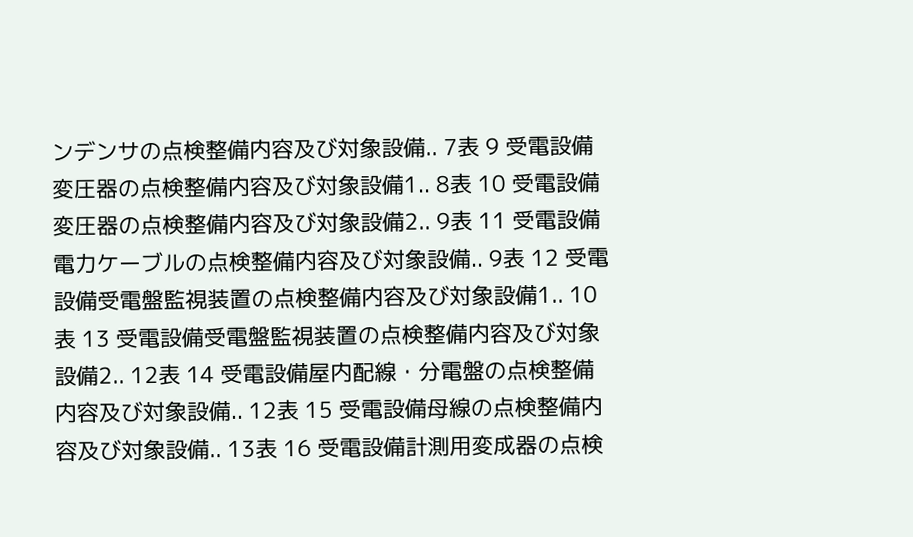ンデンサの点検整備内容及び対象設備.. 7表 9 受電設備変圧器の点検整備内容及び対象設備1.. 8表 10 受電設備変圧器の点検整備内容及び対象設備2.. 9表 11 受電設備電力ケーブルの点検整備内容及び対象設備.. 9表 12 受電設備受電盤監視装置の点検整備内容及び対象設備1.. 10表 13 受電設備受電盤監視装置の点検整備内容及び対象設備2.. 12表 14 受電設備屋内配線・分電盤の点検整備内容及び対象設備.. 12表 15 受電設備母線の点検整備内容及び対象設備.. 13表 16 受電設備計測用変成器の点検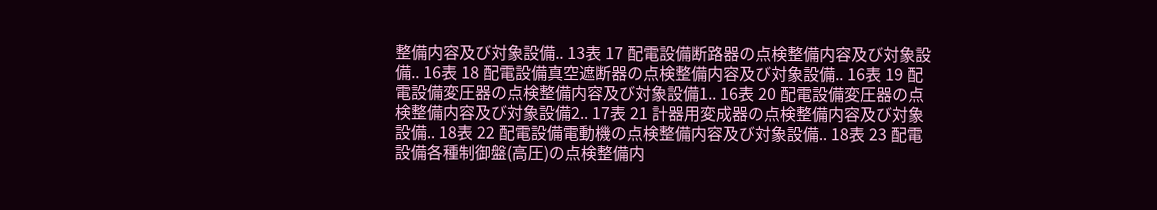整備内容及び対象設備.. 13表 17 配電設備断路器の点検整備内容及び対象設備.. 16表 18 配電設備真空遮断器の点検整備内容及び対象設備.. 16表 19 配電設備変圧器の点検整備内容及び対象設備1.. 16表 20 配電設備変圧器の点検整備内容及び対象設備2.. 17表 21 計器用変成器の点検整備内容及び対象設備.. 18表 22 配電設備電動機の点検整備内容及び対象設備.. 18表 23 配電設備各種制御盤(高圧)の点検整備内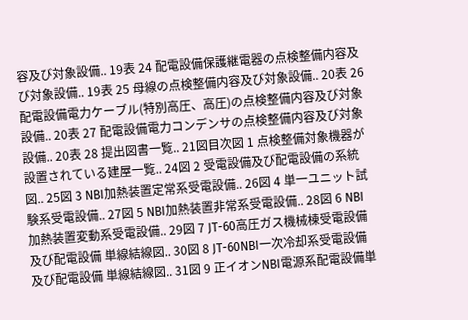容及び対象設備.. 19表 24 配電設備保護継電器の点検整備内容及び対象設備.. 19表 25 母線の点検整備内容及び対象設備.. 20表 26 配電設備電力ケーブル(特別高圧、高圧)の点検整備内容及び対象設備.. 20表 27 配電設備電力コンデンサの点検整備内容及び対象設備.. 20表 28 提出図書一覧.. 21図目次図 1 点検整備対象機器が設置されている建屋一覧.. 24図 2 受電設備及び配電設備の系統図.. 25図 3 NBI加熱装置定常系受電設備.. 26図 4 単一ユニット試験系受電設備.. 27図 5 NBI加熱装置非常系受電設備.. 28図 6 NBI加熱装置変動系受電設備.. 29図 7 JT-60高圧ガス機械棟受電設備及び配電設備 単線結線図.. 30図 8 JT-60NBI一次冷却系受電設備及び配電設備 単線結線図.. 31図 9 正イオンNBI電源系配電設備単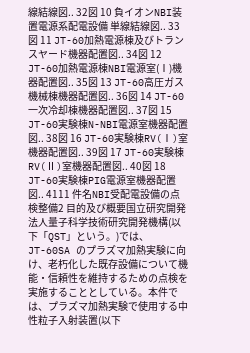線結線図.. 32図 10 負イオンNBI装置電源系配電設備 単線結線図.. 33図 11 JT-60加熱電源棟及びトランスヤード機器配置図.. 34図 12 JT-60加熱電源棟NBI電源室(Ⅰ)機器配置図.. 35図 13 JT-60高圧ガス機械棟機器配置図.. 36図 14 JT-60一次冷却棟機器配置図.. 37図 15 JT-60実験棟N-NBI電源室機器配置図.. 38図 16 JT-60実験棟RV(Ⅰ)室機器配置図.. 39図 17 JT-60実験棟RV(Ⅱ)室機器配置図.. 40図 18 JT-60実験棟PIG電源室機器配置図.. 4111 件名NBI受配電設備の点検整備2 目的及び概要国立研究開発法人量子科学技術研究開発機構(以下「QST」という。)では、JT-60SA のプラズマ加熱実験に向け、老朽化した既存設備について機能・信頼性を維持するための点検を実施することとしている。本件では、プラズマ加熱実験で使用する中性粒子入射装置(以下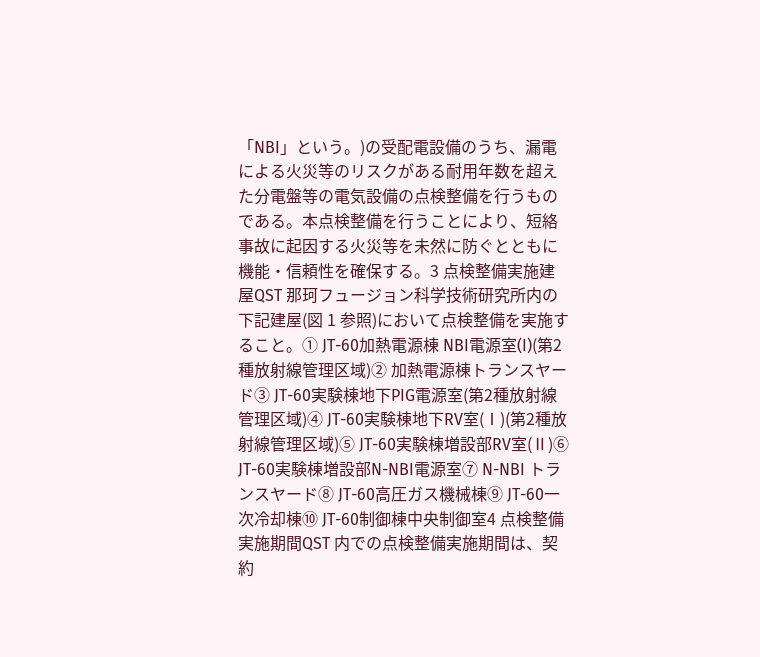「NBI」という。)の受配電設備のうち、漏電による火災等のリスクがある耐用年数を超えた分電盤等の電気設備の点検整備を行うものである。本点検整備を行うことにより、短絡事故に起因する火災等を未然に防ぐとともに機能・信頼性を確保する。3 点検整備実施建屋QST 那珂フュージョン科学技術研究所内の下記建屋(図 1 参照)において点検整備を実施すること。① JT-60加熱電源棟 NBI電源室(I)(第2種放射線管理区域)② 加熱電源棟トランスヤード③ JT-60実験棟地下PIG電源室(第2種放射線管理区域)④ JT-60実験棟地下RV室(Ⅰ)(第2種放射線管理区域)⑤ JT-60実験棟増設部RV室(Ⅱ)⑥ JT-60実験棟増設部N-NBI電源室⑦ N-NBI トランスヤード⑧ JT-60高圧ガス機械棟⑨ JT-60一次冷却棟⑩ JT-60制御棟中央制御室4 点検整備実施期間QST 内での点検整備実施期間は、契約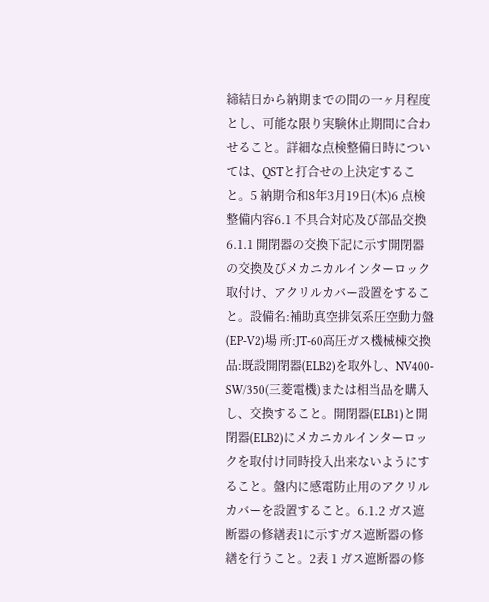締結日から納期までの間の一ヶ月程度とし、可能な限り実験休止期間に合わせること。詳細な点検整備日時については、QSTと打合せの上決定すること。5 納期令和8年3月19日(木)6 点検整備内容6.1 不具合対応及び部品交換6.1.1 開閉器の交換下記に示す開閉器の交換及びメカニカルインターロック取付け、アクリルカバー設置をすること。設備名:補助真空排気系圧空動力盤(EP-V2)場 所:JT-60高圧ガス機械棟交換品:既設開閉器(ELB2)を取外し、NV400-SW/350(三菱電機)または相当品を購入し、交換すること。開閉器(ELB1)と開閉器(ELB2)にメカニカルインターロックを取付け同時投入出来ないようにすること。盤内に感電防止用のアクリルカバーを設置すること。6.1.2 ガス遮断器の修繕表1に示すガス遮断器の修繕を行うこと。2表 1 ガス遮断器の修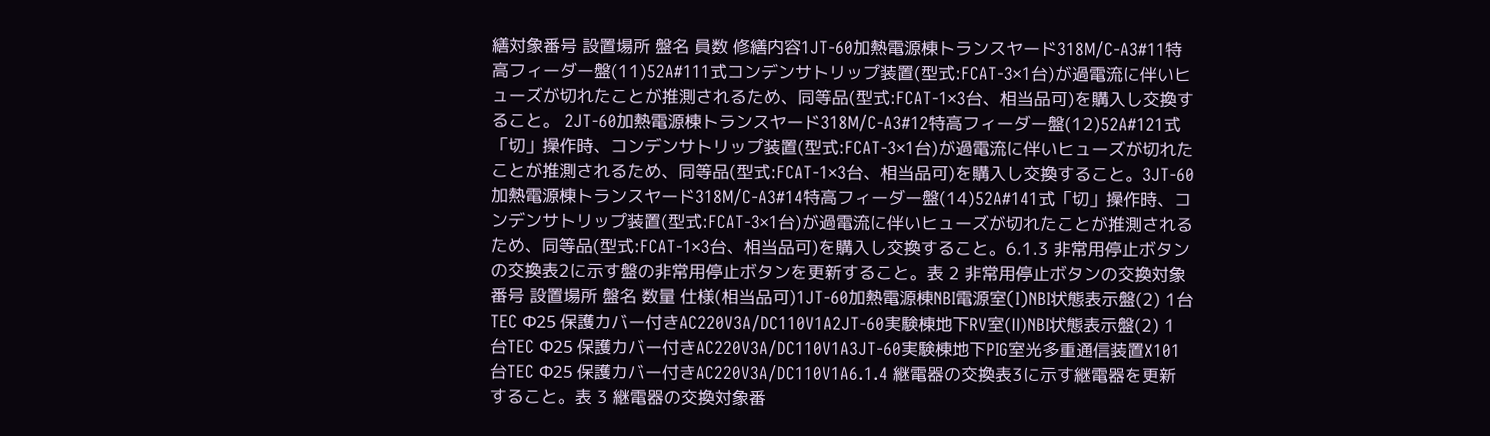繕対象番号 設置場所 盤名 員数 修繕内容1JT-60加熱電源棟トランスヤード318M/C-A3#11特高フィーダー盤(11)52A#111式コンデンサトリップ装置(型式:FCAT-3×1台)が過電流に伴いヒューズが切れたことが推測されるため、同等品(型式:FCAT-1×3台、相当品可)を購入し交換すること。 2JT-60加熱電源棟トランスヤード318M/C-A3#12特高フィーダー盤(12)52A#121式「切」操作時、コンデンサトリップ装置(型式:FCAT-3×1台)が過電流に伴いヒューズが切れたことが推測されるため、同等品(型式:FCAT-1×3台、相当品可)を購入し交換すること。3JT-60加熱電源棟トランスヤード318M/C-A3#14特高フィーダー盤(14)52A#141式「切」操作時、コンデンサトリップ装置(型式:FCAT-3×1台)が過電流に伴いヒューズが切れたことが推測されるため、同等品(型式:FCAT-1×3台、相当品可)を購入し交換すること。6.1.3 非常用停止ボタンの交換表2に示す盤の非常用停止ボタンを更新すること。表 2 非常用停止ボタンの交換対象番号 設置場所 盤名 数量 仕様(相当品可)1JT-60加熱電源棟NBI電源室(I)NBI状態表示盤(2) 1台TEC Φ25 保護カバー付きAC220V3A/DC110V1A2JT-60実験棟地下RV室(Ⅱ)NBI状態表示盤(2) 1台TEC Φ25 保護カバー付きAC220V3A/DC110V1A3JT-60実験棟地下PIG室光多重通信装置X101台TEC Φ25 保護カバー付きAC220V3A/DC110V1A6.1.4 継電器の交換表3に示す継電器を更新すること。表 3 継電器の交換対象番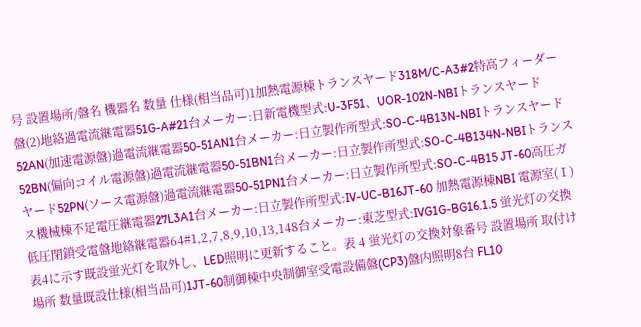号 設置場所/盤名 機器名 数量 仕様(相当品可)1加熱電源棟トランスヤード318M/C-A3#2特高フィーダー盤(2)地絡過電流継電器51G-A#21台メーカー:日新電機型式:U-3F51、UOR-102N-NBIトランスヤード52AN(加速電源盤)過電流継電器50-51AN1台メーカー:日立製作所型式:SO-C-4B13N-NBIトランスヤード52BN(偏向コイル電源盤)過電流継電器50-51BN1台メーカー:日立製作所型式:SO-C-4B134N-NBIトランスヤード52PN(ソース電源盤)過電流継電器50-51PN1台メーカー:日立製作所型式:SO-C-4B15 JT-60高圧ガス機械棟不足電圧継電器27L3A1台メーカー:日立製作所型式:IV-UC-B16JT-60 加熱電源棟NBI 電源室(Ⅰ)低圧閉鎖受電盤地絡継電器64#1,2,7,8,9,10,13,148台メーカー:東芝型式:IVG1G-BG16.1.5 蛍光灯の交換表4に示す既設蛍光灯を取外し、LED照明に更新すること。表 4 蛍光灯の交換対象番号 設置場所 取付け場所 数量既設仕様(相当品可)1JT-60制御棟中央制御室受電設備盤(CP3)盤内照明8台 FL10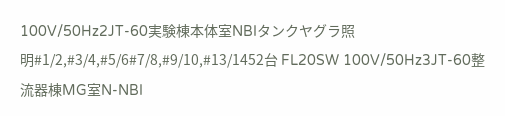100V/50Hz2JT-60実験棟本体室NBIタンクヤグラ照明#1/2,#3/4,#5/6#7/8,#9/10,#13/1452台 FL20SW 100V/50Hz3JT-60整流器棟MG室N-NBI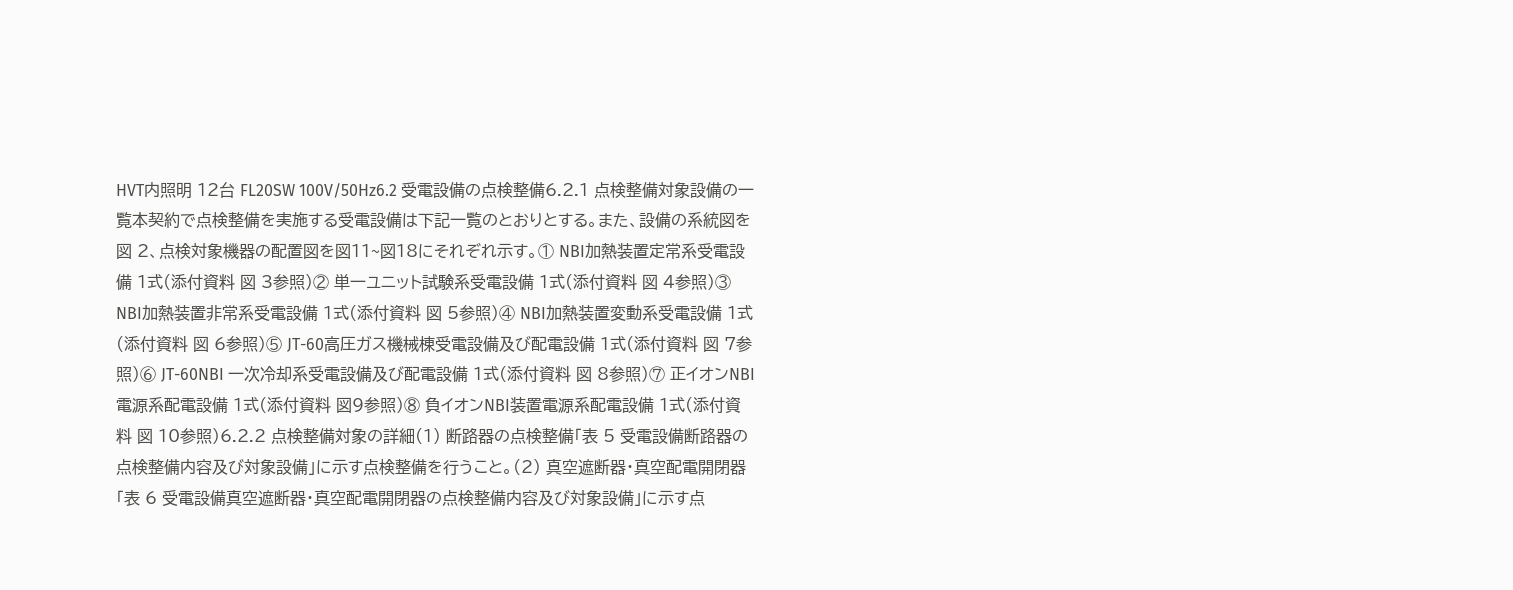HVT内照明 12台 FL20SW 100V/50Hz6.2 受電設備の点検整備6.2.1 点検整備対象設備の一覧本契約で点検整備を実施する受電設備は下記一覧のとおりとする。また、設備の系統図を図 2、点検対象機器の配置図を図11~図18にそれぞれ示す。① NBI加熱装置定常系受電設備 1式(添付資料 図 3参照)② 単一ユニット試験系受電設備 1式(添付資料 図 4参照)③ NBI加熱装置非常系受電設備 1式(添付資料 図 5参照)④ NBI加熱装置変動系受電設備 1式(添付資料 図 6参照)⑤ JT-60高圧ガス機械棟受電設備及び配電設備 1式(添付資料 図 7参照)⑥ JT-60NBI 一次冷却系受電設備及び配電設備 1式(添付資料 図 8参照)⑦ 正イオンNBI電源系配電設備 1式(添付資料 図9参照)⑧ 負イオンNBI装置電源系配電設備 1式(添付資料 図 10参照)6.2.2 点検整備対象の詳細(1) 断路器の点検整備「表 5 受電設備断路器の点検整備内容及び対象設備」に示す点検整備を行うこと。(2) 真空遮断器・真空配電開閉器「表 6 受電設備真空遮断器・真空配電開閉器の点検整備内容及び対象設備」に示す点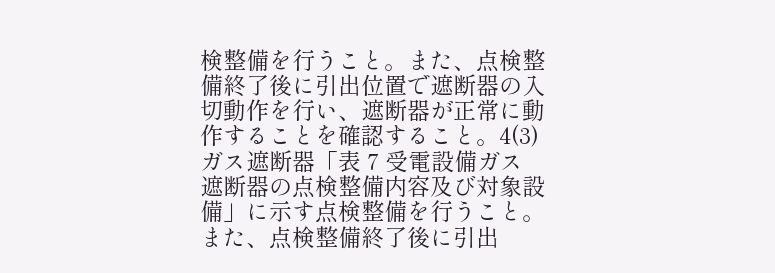検整備を行うこと。また、点検整備終了後に引出位置で遮断器の入切動作を行い、遮断器が正常に動作することを確認すること。4(3) ガス遮断器「表 7 受電設備ガス遮断器の点検整備内容及び対象設備」に示す点検整備を行うこと。また、点検整備終了後に引出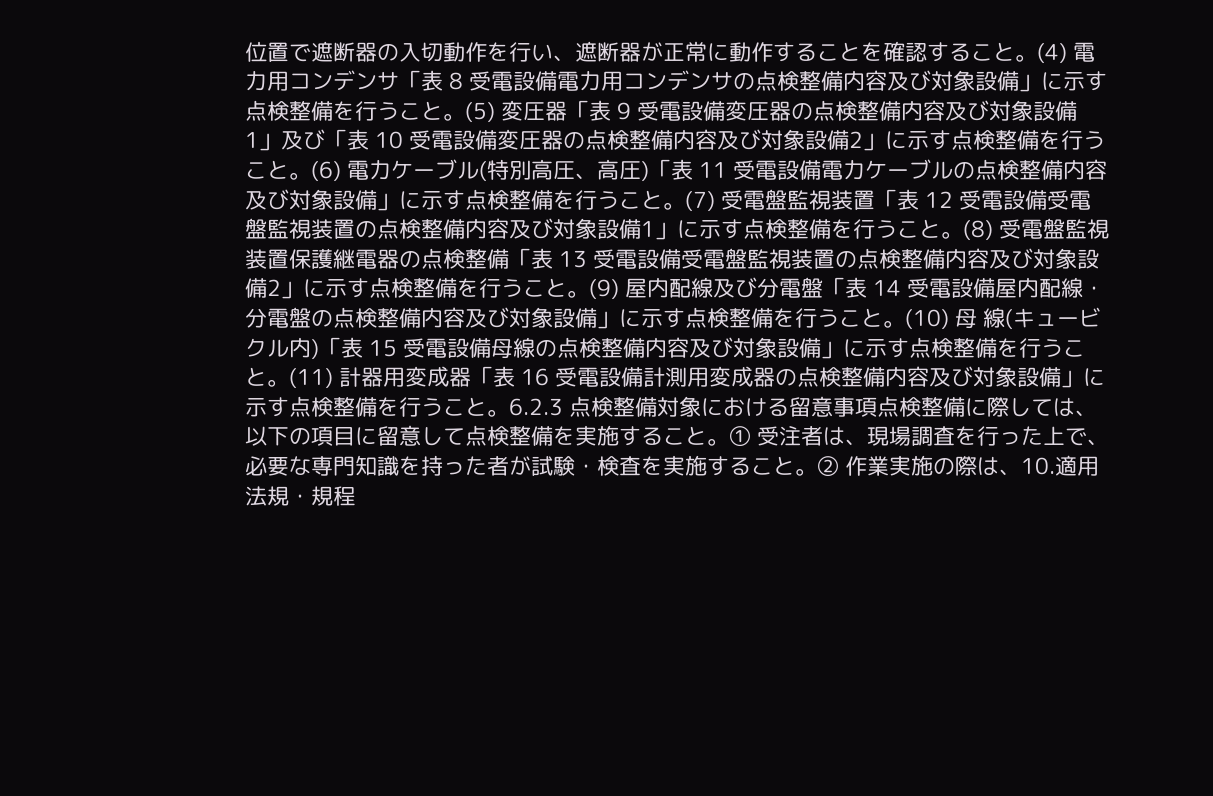位置で遮断器の入切動作を行い、遮断器が正常に動作することを確認すること。(4) 電力用コンデンサ「表 8 受電設備電力用コンデンサの点検整備内容及び対象設備」に示す点検整備を行うこと。(5) 変圧器「表 9 受電設備変圧器の点検整備内容及び対象設備1」及び「表 10 受電設備変圧器の点検整備内容及び対象設備2」に示す点検整備を行うこと。(6) 電力ケーブル(特別高圧、高圧)「表 11 受電設備電力ケーブルの点検整備内容及び対象設備」に示す点検整備を行うこと。(7) 受電盤監視装置「表 12 受電設備受電盤監視装置の点検整備内容及び対象設備1」に示す点検整備を行うこと。(8) 受電盤監視装置保護継電器の点検整備「表 13 受電設備受電盤監視装置の点検整備内容及び対象設備2」に示す点検整備を行うこと。(9) 屋内配線及び分電盤「表 14 受電設備屋内配線・分電盤の点検整備内容及び対象設備」に示す点検整備を行うこと。(10) 母 線(キュービクル内)「表 15 受電設備母線の点検整備内容及び対象設備」に示す点検整備を行うこと。(11) 計器用変成器「表 16 受電設備計測用変成器の点検整備内容及び対象設備」に示す点検整備を行うこと。6.2.3 点検整備対象における留意事項点検整備に際しては、以下の項目に留意して点検整備を実施すること。① 受注者は、現場調査を行った上で、必要な専門知識を持った者が試験・検査を実施すること。② 作業実施の際は、10.適用法規・規程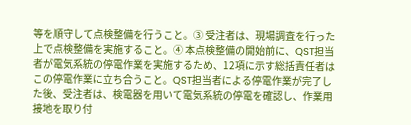等を順守して点検整備を行うこと。③ 受注者は、現場調査を行った上で点検整備を実施すること。④ 本点検整備の開始前に、QST担当者が電気系統の停電作業を実施するため、12項に示す総括責任者はこの停電作業に立ち合うこと。QST担当者による停電作業が完了した後、受注者は、検電器を用いて電気系統の停電を確認し、作業用接地を取り付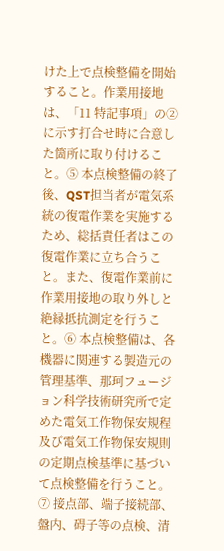けた上で点検整備を開始すること。作業用接地は、「11 特記事項」の②に示す打合せ時に合意した箇所に取り付けること。⑤ 本点検整備の終了後、QST担当者が電気系統の復電作業を実施するため、総括責任者はこの復電作業に立ち合うこと。また、復電作業前に作業用接地の取り外しと絶縁抵抗測定を行うこと。⑥ 本点検整備は、各機器に関連する製造元の管理基準、那珂フュージョン科学技術研究所で定めた電気工作物保安規程及び電気工作物保安規則の定期点検基準に基づいて点検整備を行うこと。⑦ 接点部、端子接続部、盤内、碍子等の点検、清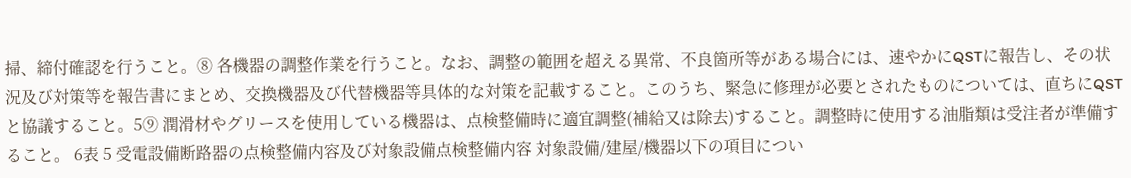掃、締付確認を行うこと。⑧ 各機器の調整作業を行うこと。なお、調整の範囲を超える異常、不良箇所等がある場合には、速やかにQSTに報告し、その状況及び対策等を報告書にまとめ、交換機器及び代替機器等具体的な対策を記載すること。このうち、緊急に修理が必要とされたものについては、直ちにQSTと協議すること。5⑨ 潤滑材やグリースを使用している機器は、点検整備時に適宜調整(補給又は除去)すること。調整時に使用する油脂類は受注者が準備すること。 6表 5 受電設備断路器の点検整備内容及び対象設備点検整備内容 対象設備/建屋/機器以下の項目につい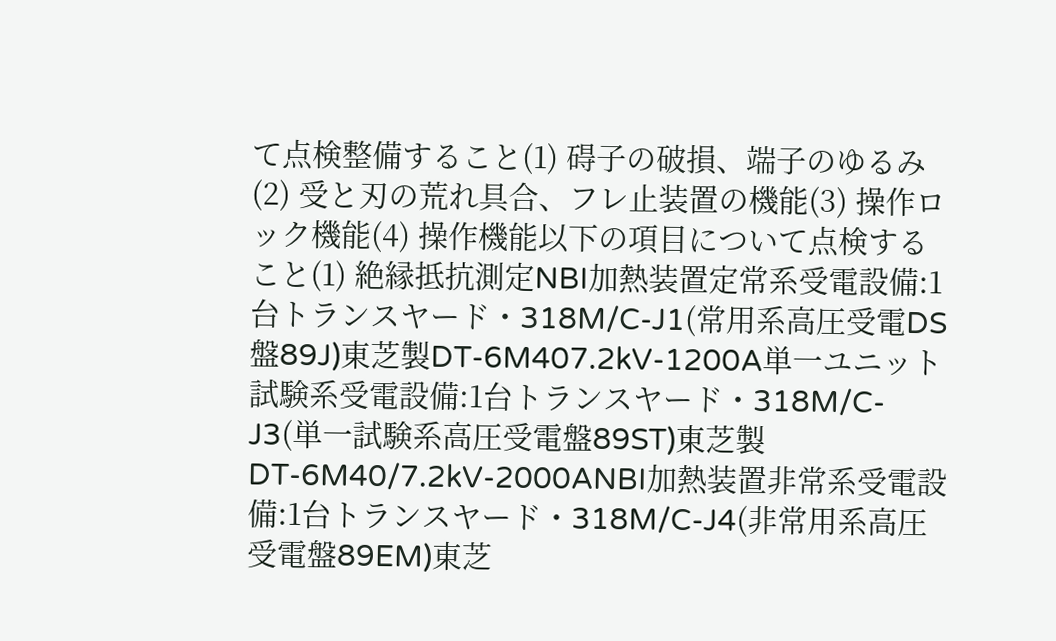て点検整備すること(1) 碍子の破損、端子のゆるみ(2) 受と刃の荒れ具合、フレ止装置の機能(3) 操作ロック機能(4) 操作機能以下の項目について点検すること(1) 絶縁抵抗測定NBI加熱装置定常系受電設備:1台トランスヤード・318M/C-J1(常用系高圧受電DS盤89J)東芝製DT-6M407.2kV-1200A単一ユニット試験系受電設備:1台トランスヤード・318M/C-J3(単一試験系高圧受電盤89ST)東芝製DT-6M40/7.2kV-2000ANBI加熱装置非常系受電設備:1台トランスヤード・318M/C-J4(非常用系高圧受電盤89EM)東芝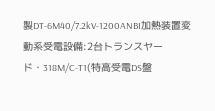製DT-6M40/7.2kV-1200ANBI加熱装置変動系受電設備:2台トランスヤード・318M/C-T1(特高受電DS盤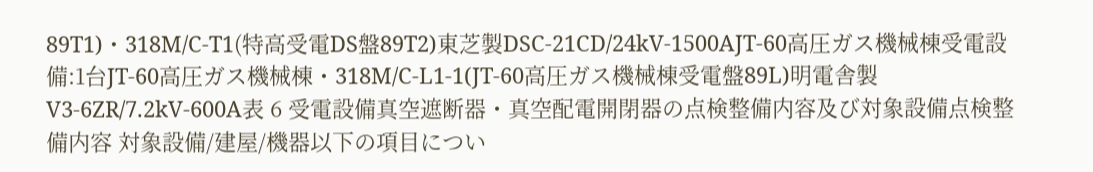89T1)・318M/C-T1(特高受電DS盤89T2)東芝製DSC-21CD/24kV-1500AJT-60高圧ガス機械棟受電設備:1台JT-60高圧ガス機械棟・318M/C-L1-1(JT-60高圧ガス機械棟受電盤89L)明電舎製V3-6ZR/7.2kV-600A表 6 受電設備真空遮断器・真空配電開閉器の点検整備内容及び対象設備点検整備内容 対象設備/建屋/機器以下の項目につい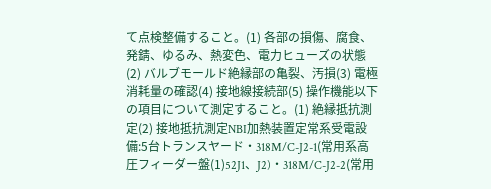て点検整備すること。(1) 各部の損傷、腐食、発錆、ゆるみ、熱変色、電力ヒューズの状態(2) バルブモールド絶縁部の亀裂、汚損(3) 電極消耗量の確認(4) 接地線接続部(5) 操作機能以下の項目について測定すること。(1) 絶縁抵抗測定(2) 接地抵抗測定NBI加熱装置定常系受電設備:5台トランスヤード・318M/C-J2-1(常用系高圧フィーダー盤(1)52J1、J2)・318M/C-J2-2(常用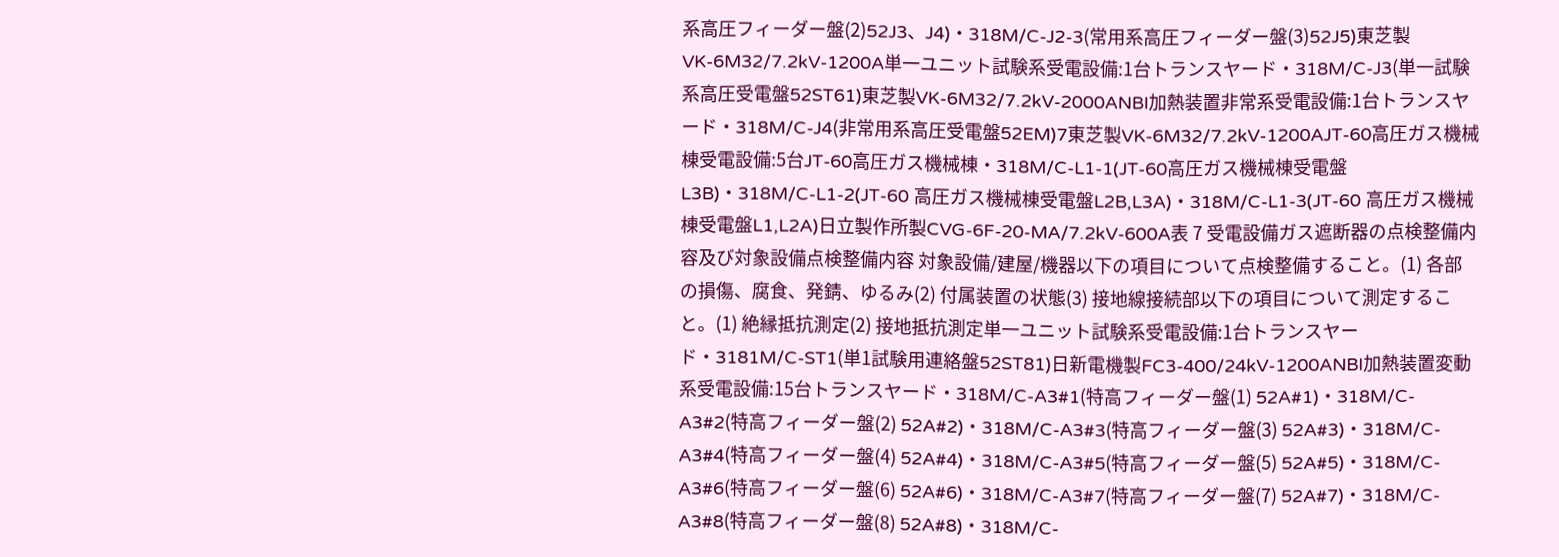系高圧フィーダー盤(2)52J3、J4)・318M/C-J2-3(常用系高圧フィーダー盤(3)52J5)東芝製VK-6M32/7.2kV-1200A単一ユニット試験系受電設備:1台トランスヤード・318M/C-J3(単一試験系高圧受電盤52ST61)東芝製VK-6M32/7.2kV-2000ANBI加熱装置非常系受電設備:1台トランスヤード・318M/C-J4(非常用系高圧受電盤52EM)7東芝製VK-6M32/7.2kV-1200AJT-60高圧ガス機械棟受電設備:5台JT-60高圧ガス機械棟・318M/C-L1-1(JT-60高圧ガス機械棟受電盤L3B)・318M/C-L1-2(JT-60 高圧ガス機械棟受電盤L2B,L3A)・318M/C-L1-3(JT-60 高圧ガス機械棟受電盤L1,L2A)日立製作所製CVG-6F-20-MA/7.2kV-600A表 7 受電設備ガス遮断器の点検整備内容及び対象設備点検整備内容 対象設備/建屋/機器以下の項目について点検整備すること。(1) 各部の損傷、腐食、発錆、ゆるみ(2) 付属装置の状態(3) 接地線接続部以下の項目について測定すること。(1) 絶縁抵抗測定(2) 接地抵抗測定単一ユニット試験系受電設備:1台トランスヤード・3181M/C-ST1(単1試験用連絡盤52ST81)日新電機製FC3-400/24kV-1200ANBI加熱装置変動系受電設備:15台トランスヤード・318M/C-A3#1(特高フィーダー盤(1) 52A#1)・318M/C-A3#2(特高フィーダー盤(2) 52A#2)・318M/C-A3#3(特高フィーダー盤(3) 52A#3)・318M/C-A3#4(特高フィーダー盤(4) 52A#4)・318M/C-A3#5(特高フィーダー盤(5) 52A#5)・318M/C-A3#6(特高フィーダー盤(6) 52A#6)・318M/C-A3#7(特高フィーダー盤(7) 52A#7)・318M/C-A3#8(特高フィーダー盤(8) 52A#8)・318M/C-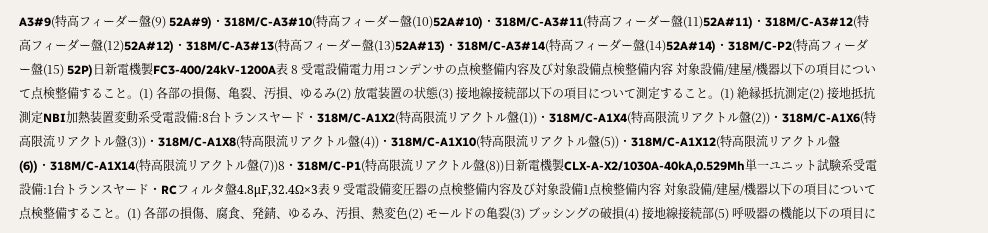A3#9(特高フィーダー盤(9) 52A#9)・318M/C-A3#10(特高フィーダー盤(10)52A#10)・318M/C-A3#11(特高フィーダー盤(11)52A#11)・318M/C-A3#12(特高フィーダー盤(12)52A#12)・318M/C-A3#13(特高フィーダー盤(13)52A#13)・318M/C-A3#14(特高フィーダー盤(14)52A#14)・318M/C-P2(特高フィーダー盤(15) 52P)日新電機製FC3-400/24kV-1200A表 8 受電設備電力用コンデンサの点検整備内容及び対象設備点検整備内容 対象設備/建屋/機器以下の項目について点検整備すること。(1) 各部の損傷、亀裂、汚損、ゆるみ(2) 放電装置の状態(3) 接地線接続部以下の項目について測定すること。(1) 絶縁抵抗測定(2) 接地抵抗測定NBI加熱装置変動系受電設備:8台トランスヤード・318M/C-A1X2(特高限流リアクトル盤(1))・318M/C-A1X4(特高限流リアクトル盤(2))・318M/C-A1X6(特高限流リアクトル盤(3))・318M/C-A1X8(特高限流リアクトル盤(4))・318M/C-A1X10(特高限流リアクトル盤(5))・318M/C-A1X12(特高限流リアクトル盤(6))・318M/C-A1X14(特高限流リアクトル盤(7))8・318M/C-P1(特高限流リアクトル盤(8))日新電機製CLX-A-X2/1030A-40kA,0.529Mh単一ユニット試験系受電設備:1台トランスヤード・RCフィルタ盤4.8μF,32.4Ω×3表 9 受電設備変圧器の点検整備内容及び対象設備1点検整備内容 対象設備/建屋/機器以下の項目について点検整備すること。(1) 各部の損傷、腐食、発錆、ゆるみ、汚損、熱変色(2) モールドの亀裂(3) ブッシングの破損(4) 接地線接続部(5) 呼吸器の機能以下の項目に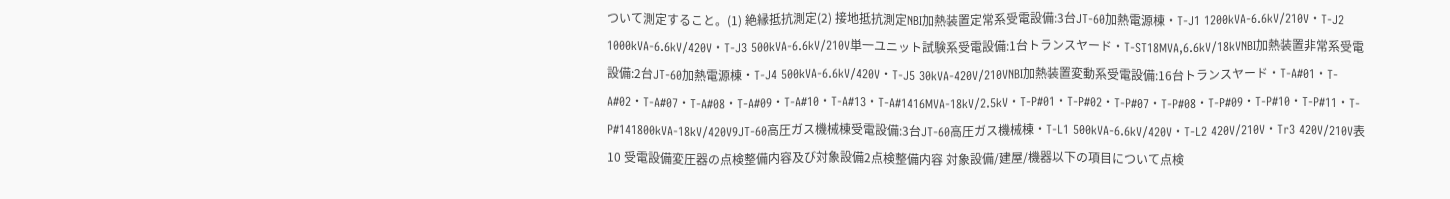ついて測定すること。(1) 絶縁抵抗測定(2) 接地抵抗測定NBI加熱装置定常系受電設備:3台JT-60加熱電源棟・T-J1 1200kVA-6.6kV/210V・T-J2 1000kVA-6.6kV/420V・T-J3 500kVA-6.6kV/210V単一ユニット試験系受電設備:1台トランスヤード・T-ST18MVA,6.6kV/18kVNBI加熱装置非常系受電設備:2台JT-60加熱電源棟・T-J4 500kVA-6.6kV/420V・T-J5 30kVA-420V/210VNBI加熱装置変動系受電設備:16台トランスヤード・T-A#01・T-A#02・T-A#07・T-A#08・T-A#09・T-A#10・T-A#13・T-A#1416MVA-18kV/2.5kV・T-P#01・T-P#02・T-P#07・T-P#08・T-P#09・T-P#10・T-P#11・T-P#141800kVA-18kV/420V9JT-60高圧ガス機械棟受電設備:3台JT-60高圧ガス機械棟・T-L1 500kVA-6.6kV/420V・T-L2 420V/210V・Tr3 420V/210V表 10 受電設備変圧器の点検整備内容及び対象設備2点検整備内容 対象設備/建屋/機器以下の項目について点検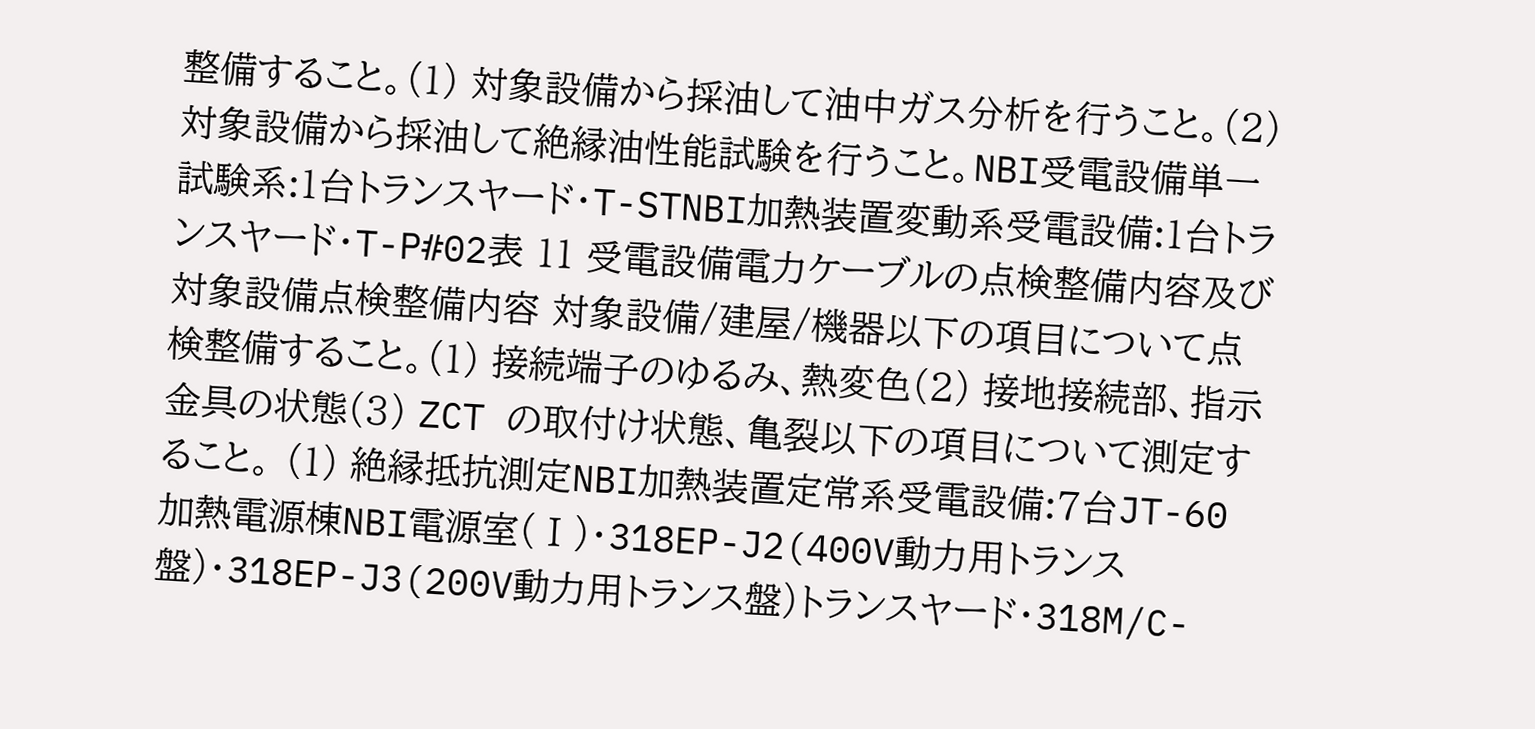整備すること。(1) 対象設備から採油して油中ガス分析を行うこと。(2) 対象設備から採油して絶縁油性能試験を行うこと。NBI受電設備単一試験系:1台トランスヤード・T-STNBI加熱装置変動系受電設備:1台トランスヤード・T-P#02表 11 受電設備電力ケーブルの点検整備内容及び対象設備点検整備内容 対象設備/建屋/機器以下の項目について点検整備すること。(1) 接続端子のゆるみ、熱変色(2) 接地接続部、指示金具の状態(3) ZCT の取付け状態、亀裂以下の項目について測定すること。 (1) 絶縁抵抗測定NBI加熱装置定常系受電設備:7台JT-60加熱電源棟NBI電源室(Ⅰ)・318EP-J2(400V動力用トランス盤)・318EP-J3(200V動力用トランス盤)トランスヤード・318M/C-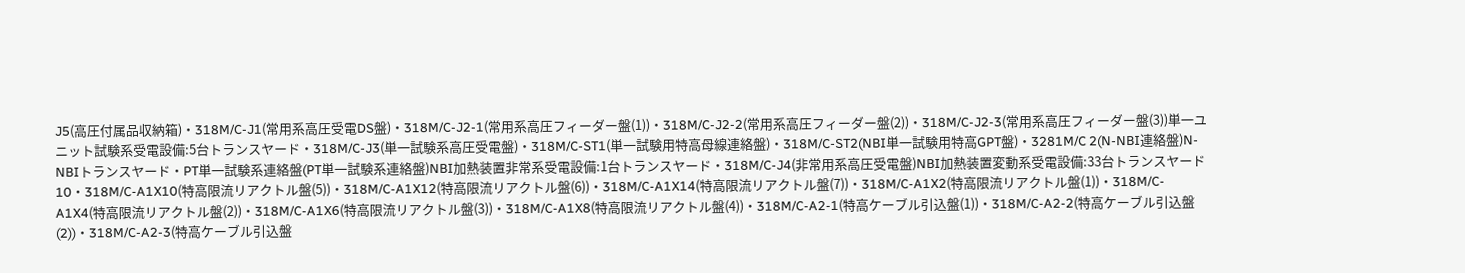J5(高圧付属品収納箱)・318M/C-J1(常用系高圧受電DS盤)・318M/C-J2-1(常用系高圧フィーダー盤(1))・318M/C-J2-2(常用系高圧フィーダー盤(2))・318M/C-J2-3(常用系高圧フィーダー盤(3))単一ユニット試験系受電設備:5台トランスヤード・318M/C-J3(単一試験系高圧受電盤)・318M/C-ST1(単一試験用特高母線連絡盤)・318M/C-ST2(NBI単一試験用特高GPT盤)・3281M/C 2(N-NBI連絡盤)N-NBIトランスヤード・PT単一試験系連絡盤(PT単一試験系連絡盤)NBI加熱装置非常系受電設備:1台トランスヤード・318M/C-J4(非常用系高圧受電盤)NBI加熱装置変動系受電設備:33台トランスヤード10・318M/C-A1X10(特高限流リアクトル盤(5))・318M/C-A1X12(特高限流リアクトル盤(6))・318M/C-A1X14(特高限流リアクトル盤(7))・318M/C-A1X2(特高限流リアクトル盤(1))・318M/C-A1X4(特高限流リアクトル盤(2))・318M/C-A1X6(特高限流リアクトル盤(3))・318M/C-A1X8(特高限流リアクトル盤(4))・318M/C-A2-1(特高ケーブル引込盤(1))・318M/C-A2-2(特高ケーブル引込盤(2))・318M/C-A2-3(特高ケーブル引込盤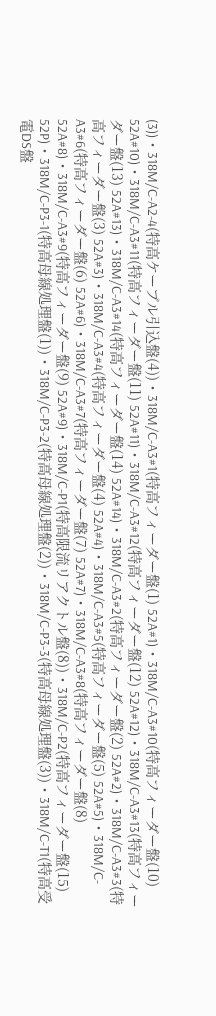(3))・318M/C-A2-4(特高ケーブル引込盤(4))・318M/C-A3#1(特高フィーダー盤(1) 52A#1)・318M/C-A3#10(特高フィーダー盤(10) 52A#10)・318M/C-A3#11(特高フィーダー盤(11) 52A#11)・318M/C-A3#12(特高フィーダー盤(12) 52A#12)・318M/C-A3#13(特高フィーダー盤(13) 52A#13)・318M/C-A3#14(特高フィーダー盤(14) 52A#14)・318M/C-A3#2(特高フィーダー盤(2) 52A#2)・318M/C-A3#3(特高フィーダー盤(3) 52A#3)・318M/C-A3#4(特高フィーダー盤(4) 52A#4)・318M/C-A3#5(特高フィーダー盤(5) 52A#5)・318M/C-A3#6(特高フィーダー盤(6) 52A#6)・318M/C-A3#7(特高フィーダー盤(7) 52A#7)・318M/C-A3#8(特高フィーダー盤(8) 52A#8)・318M/C-A3#9(特高フィーダー盤(9) 52A#9)・318M/C-P1(特高限流リアクトル盤(8))・318M/C-P2(特高フィーダー盤(15) 52P)・318M/C-P3-1(特高母線処理盤(1))・318M/C-P3-2(特高母線処理盤(2))・318M/C-P3-3(特高母線処理盤(3))・318M/C-T1(特高受電DS盤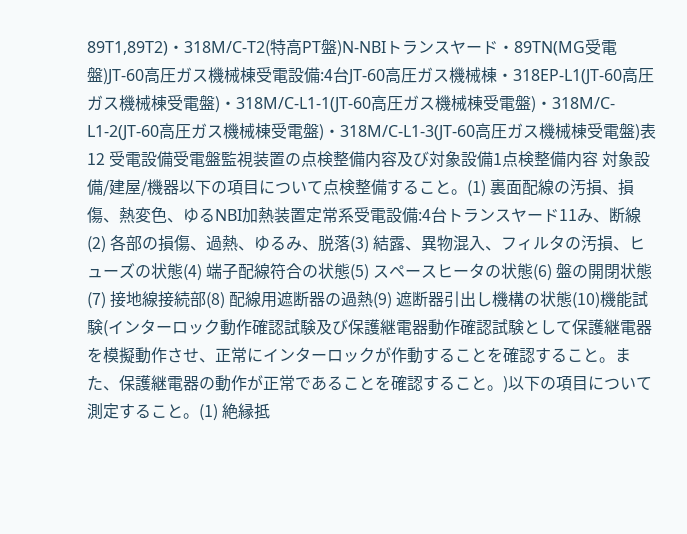89T1,89T2)・318M/C-T2(特高PT盤)N-NBIトランスヤード・89TN(MG受電盤)JT-60高圧ガス機械棟受電設備:4台JT-60高圧ガス機械棟・318EP-L1(JT-60高圧ガス機械棟受電盤)・318M/C-L1-1(JT-60高圧ガス機械棟受電盤)・318M/C-L1-2(JT-60高圧ガス機械棟受電盤)・318M/C-L1-3(JT-60高圧ガス機械棟受電盤)表 12 受電設備受電盤監視装置の点検整備内容及び対象設備1点検整備内容 対象設備/建屋/機器以下の項目について点検整備すること。(1) 裏面配線の汚損、損傷、熱変色、ゆるNBI加熱装置定常系受電設備:4台トランスヤード11み、断線(2) 各部の損傷、過熱、ゆるみ、脱落(3) 結露、異物混入、フィルタの汚損、ヒューズの状態(4) 端子配線符合の状態(5) スペースヒータの状態(6) 盤の開閉状態(7) 接地線接続部(8) 配線用遮断器の過熱(9) 遮断器引出し機構の状態(10)機能試験(インターロック動作確認試験及び保護継電器動作確認試験として保護継電器を模擬動作させ、正常にインターロックが作動することを確認すること。また、保護継電器の動作が正常であることを確認すること。)以下の項目について測定すること。(1) 絶縁抵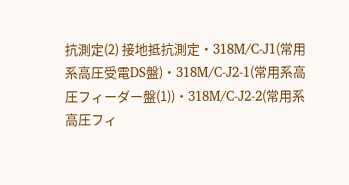抗測定(2) 接地抵抗測定・318M/C-J1(常用系高圧受電DS盤)・318M/C-J2-1(常用系高圧フィーダー盤(1))・318M/C-J2-2(常用系高圧フィ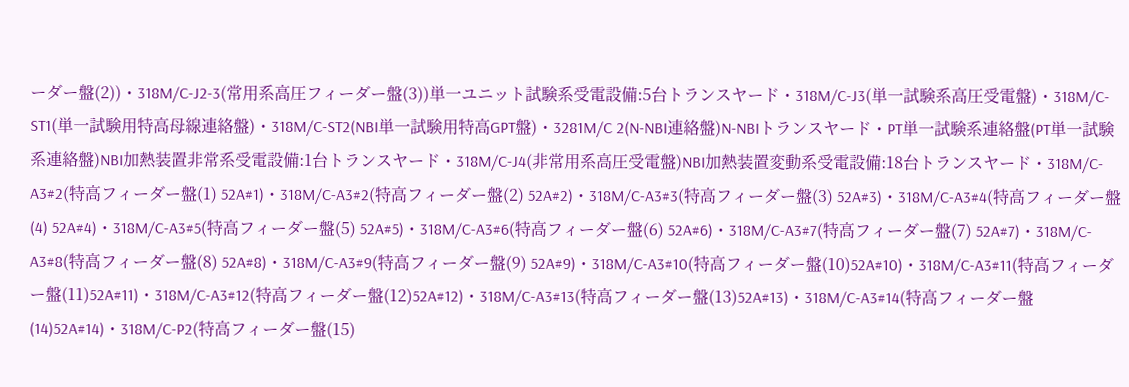ーダー盤(2))・318M/C-J2-3(常用系高圧フィーダー盤(3))単一ユニット試験系受電設備:5台トランスヤード・318M/C-J3(単一試験系高圧受電盤)・318M/C-ST1(単一試験用特高母線連絡盤)・318M/C-ST2(NBI単一試験用特高GPT盤)・3281M/C 2(N-NBI連絡盤)N-NBIトランスヤード・PT単一試験系連絡盤(PT単一試験系連絡盤)NBI加熱装置非常系受電設備:1台トランスヤード・318M/C-J4(非常用系高圧受電盤)NBI加熱装置変動系受電設備:18台トランスヤード・318M/C-A3#2(特高フィーダー盤(1) 52A#1)・318M/C-A3#2(特高フィーダー盤(2) 52A#2)・318M/C-A3#3(特高フィーダー盤(3) 52A#3)・318M/C-A3#4(特高フィーダー盤(4) 52A#4)・318M/C-A3#5(特高フィーダー盤(5) 52A#5)・318M/C-A3#6(特高フィーダー盤(6) 52A#6)・318M/C-A3#7(特高フィーダー盤(7) 52A#7)・318M/C-A3#8(特高フィーダー盤(8) 52A#8)・318M/C-A3#9(特高フィーダー盤(9) 52A#9)・318M/C-A3#10(特高フィーダー盤(10)52A#10)・318M/C-A3#11(特高フィーダー盤(11)52A#11)・318M/C-A3#12(特高フィーダー盤(12)52A#12)・318M/C-A3#13(特高フィーダー盤(13)52A#13)・318M/C-A3#14(特高フィーダー盤(14)52A#14)・318M/C-P2(特高フィーダー盤(15)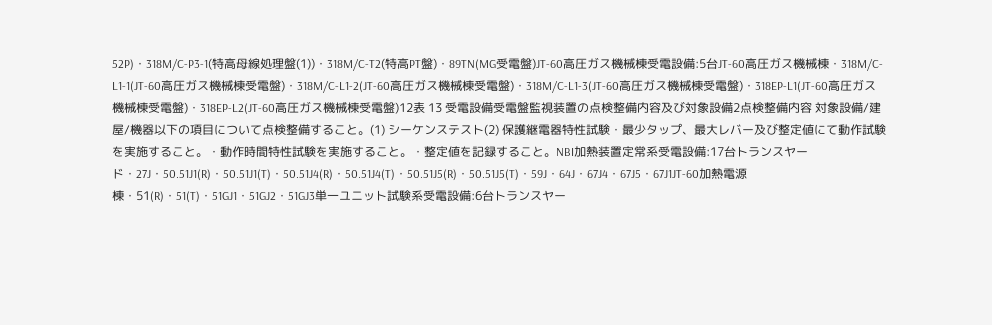52P)・318M/C-P3-1(特高母線処理盤(1))・318M/C-T2(特高PT盤)・89TN(MG受電盤)JT-60高圧ガス機械棟受電設備:5台JT-60高圧ガス機械棟・318M/C-L1-1(JT-60高圧ガス機械棟受電盤)・318M/C-L1-2(JT-60高圧ガス機械棟受電盤)・318M/C-L1-3(JT-60高圧ガス機械棟受電盤)・318EP-L1(JT-60高圧ガス機械棟受電盤)・318EP-L2(JT-60高圧ガス機械棟受電盤)12表 13 受電設備受電盤監視装置の点検整備内容及び対象設備2点検整備内容 対象設備/建屋/機器以下の項目について点検整備すること。(1) シーケンステスト(2) 保護継電器特性試験・最少タップ、最大レバー及び整定値にて動作試験を実施すること。・動作時間特性試験を実施すること。・整定値を記録すること。NBI加熱装置定常系受電設備:17台トランスヤード・27J・50.51J1(R)・50.51J1(T)・50.51J4(R)・50.51J4(T)・50.51J5(R)・50.51J5(T)・59J・64J・67J4・67J5・67J1JT-60加熱電源棟・51(R)・51(T)・51GJ1・51GJ2・51GJ3単一ユニット試験系受電設備:6台トランスヤー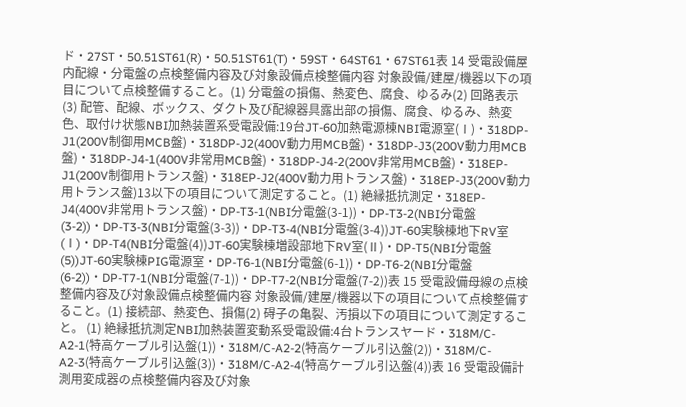ド・27ST・50.51ST61(R)・50.51ST61(T)・59ST・64ST61・67ST61表 14 受電設備屋内配線・分電盤の点検整備内容及び対象設備点検整備内容 対象設備/建屋/機器以下の項目について点検整備すること。(1) 分電盤の損傷、熱変色、腐食、ゆるみ(2) 回路表示(3) 配管、配線、ボックス、ダクト及び配線器具露出部の損傷、腐食、ゆるみ、熱変色、取付け状態NBI加熱装置系受電設備:19台JT-60加熱電源棟NBI電源室(Ⅰ)・318DP-J1(200V制御用MCB盤)・318DP-J2(400V動力用MCB盤)・318DP-J3(200V動力用MCB盤)・318DP-J4-1(400V非常用MCB盤)・318DP-J4-2(200V非常用MCB盤)・318EP-J1(200V制御用トランス盤)・318EP-J2(400V動力用トランス盤)・318EP-J3(200V動力用トランス盤)13以下の項目について測定すること。(1) 絶縁抵抗測定・318EP-J4(400V非常用トランス盤)・DP-T3-1(NBI分電盤(3-1))・DP-T3-2(NBI分電盤(3-2))・DP-T3-3(NBI分電盤(3-3))・DP-T3-4(NBI分電盤(3-4))JT-60実験棟地下RV室(Ⅰ)・DP-T4(NBI分電盤(4))JT-60実験棟増設部地下RV室(Ⅱ)・DP-T5(NBI分電盤(5))JT-60実験棟PIG電源室・DP-T6-1(NBI分電盤(6-1))・DP-T6-2(NBI分電盤(6-2))・DP-T7-1(NBI分電盤(7-1))・DP-T7-2(NBI分電盤(7-2))表 15 受電設備母線の点検整備内容及び対象設備点検整備内容 対象設備/建屋/機器以下の項目について点検整備すること。(1) 接続部、熱変色、損傷(2) 碍子の亀裂、汚損以下の項目について測定すること。 (1) 絶縁抵抗測定NBI加熱装置変動系受電設備:4台トランスヤード・318M/C-A2-1(特高ケーブル引込盤(1))・318M/C-A2-2(特高ケーブル引込盤(2))・318M/C-A2-3(特高ケーブル引込盤(3))・318M/C-A2-4(特高ケーブル引込盤(4))表 16 受電設備計測用変成器の点検整備内容及び対象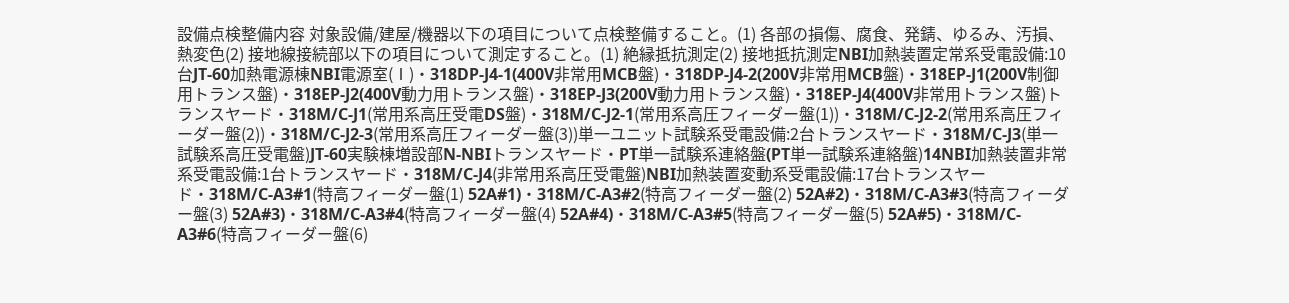設備点検整備内容 対象設備/建屋/機器以下の項目について点検整備すること。(1) 各部の損傷、腐食、発錆、ゆるみ、汚損、熱変色(2) 接地線接続部以下の項目について測定すること。(1) 絶縁抵抗測定(2) 接地抵抗測定NBI加熱装置定常系受電設備:10台JT-60加熱電源棟NBI電源室(Ⅰ)・318DP-J4-1(400V非常用MCB盤)・318DP-J4-2(200V非常用MCB盤)・318EP-J1(200V制御用トランス盤)・318EP-J2(400V動力用トランス盤)・318EP-J3(200V動力用トランス盤)・318EP-J4(400V非常用トランス盤)トランスヤード・318M/C-J1(常用系高圧受電DS盤)・318M/C-J2-1(常用系高圧フィーダー盤(1))・318M/C-J2-2(常用系高圧フィーダー盤(2))・318M/C-J2-3(常用系高圧フィーダー盤(3))単一ユニット試験系受電設備:2台トランスヤード・318M/C-J3(単一試験系高圧受電盤)JT-60実験棟増設部N-NBIトランスヤード・PT単一試験系連絡盤(PT単一試験系連絡盤)14NBI加熱装置非常系受電設備:1台トランスヤード・318M/C-J4(非常用系高圧受電盤)NBI加熱装置変動系受電設備:17台トランスヤード・318M/C-A3#1(特高フィーダー盤(1) 52A#1)・318M/C-A3#2(特高フィーダー盤(2) 52A#2)・318M/C-A3#3(特高フィーダー盤(3) 52A#3)・318M/C-A3#4(特高フィーダー盤(4) 52A#4)・318M/C-A3#5(特高フィーダー盤(5) 52A#5)・318M/C-A3#6(特高フィーダー盤(6)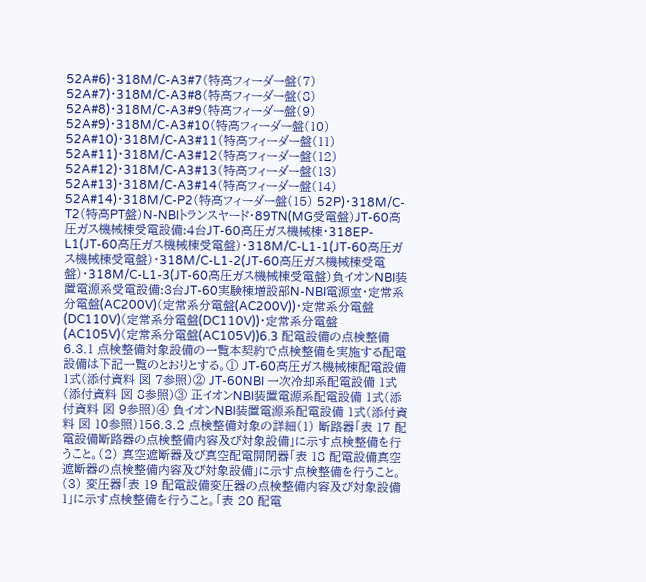52A#6)・318M/C-A3#7(特高フィーダー盤(7) 52A#7)・318M/C-A3#8(特高フィーダー盤(8) 52A#8)・318M/C-A3#9(特高フィーダー盤(9) 52A#9)・318M/C-A3#10(特高フィーダー盤(10) 52A#10)・318M/C-A3#11(特高フィーダー盤(11) 52A#11)・318M/C-A3#12(特高フィーダー盤(12) 52A#12)・318M/C-A3#13(特高フィーダー盤(13) 52A#13)・318M/C-A3#14(特高フィーダー盤(14) 52A#14)・318M/C-P2(特高フィーダー盤(15) 52P)・318M/C-T2(特高PT盤)N-NBIトランスヤード・89TN(MG受電盤)JT-60高圧ガス機械棟受電設備:4台JT-60高圧ガス機械棟・318EP-L1(JT-60高圧ガス機械棟受電盤)・318M/C-L1-1(JT-60高圧ガス機械棟受電盤)・318M/C-L1-2(JT-60高圧ガス機械棟受電盤)・318M/C-L1-3(JT-60高圧ガス機械棟受電盤)負イオンNBI装置電源系受電設備:3台JT-60実験棟増設部N-NBI電源室・定常系分電盤(AC200V)(定常系分電盤(AC200V))・定常系分電盤(DC110V)(定常系分電盤(DC110V))・定常系分電盤(AC105V)(定常系分電盤(AC105V))6.3 配電設備の点検整備6.3.1 点検整備対象設備の一覧本契約で点検整備を実施する配電設備は下記一覧のとおりとする。① JT-60高圧ガス機械棟配電設備 1式(添付資料 図 7参照)② JT-60NBI 一次冷却系配電設備 1式(添付資料 図 8参照)③ 正イオンNBI装置電源系配電設備 1式(添付資料 図 9参照)④ 負イオンNBI装置電源系配電設備 1式(添付資料 図 10参照)156.3.2 点検整備対象の詳細(1) 断路器「表 17 配電設備断路器の点検整備内容及び対象設備」に示す点検整備を行うこと。(2) 真空遮断器及び真空配電開閉器「表 18 配電設備真空遮断器の点検整備内容及び対象設備」に示す点検整備を行うこと。(3) 変圧器「表 19 配電設備変圧器の点検整備内容及び対象設備1」に示す点検整備を行うこと。「表 20 配電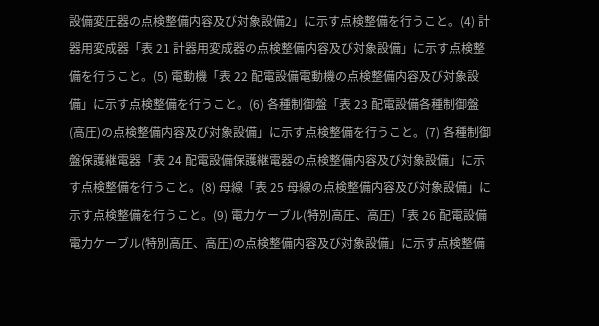設備変圧器の点検整備内容及び対象設備2」に示す点検整備を行うこと。(4) 計器用変成器「表 21 計器用変成器の点検整備内容及び対象設備」に示す点検整備を行うこと。(5) 電動機「表 22 配電設備電動機の点検整備内容及び対象設備」に示す点検整備を行うこと。(6) 各種制御盤「表 23 配電設備各種制御盤(高圧)の点検整備内容及び対象設備」に示す点検整備を行うこと。(7) 各種制御盤保護継電器「表 24 配電設備保護継電器の点検整備内容及び対象設備」に示す点検整備を行うこと。(8) 母線「表 25 母線の点検整備内容及び対象設備」に示す点検整備を行うこと。(9) 電力ケーブル(特別高圧、高圧)「表 26 配電設備電力ケーブル(特別高圧、高圧)の点検整備内容及び対象設備」に示す点検整備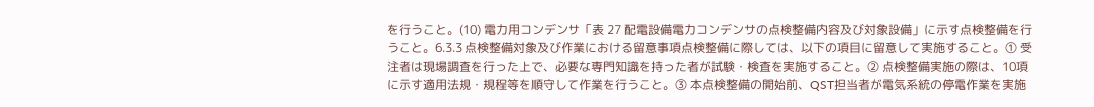を行うこと。(10) 電力用コンデンサ「表 27 配電設備電力コンデンサの点検整備内容及び対象設備」に示す点検整備を行うこと。6.3.3 点検整備対象及び作業における留意事項点検整備に際しては、以下の項目に留意して実施すること。① 受注者は現場調査を行った上で、必要な専門知識を持った者が試験・検査を実施すること。② 点検整備実施の際は、10項に示す適用法規・規程等を順守して作業を行うこと。③ 本点検整備の開始前、QST担当者が電気系統の停電作業を実施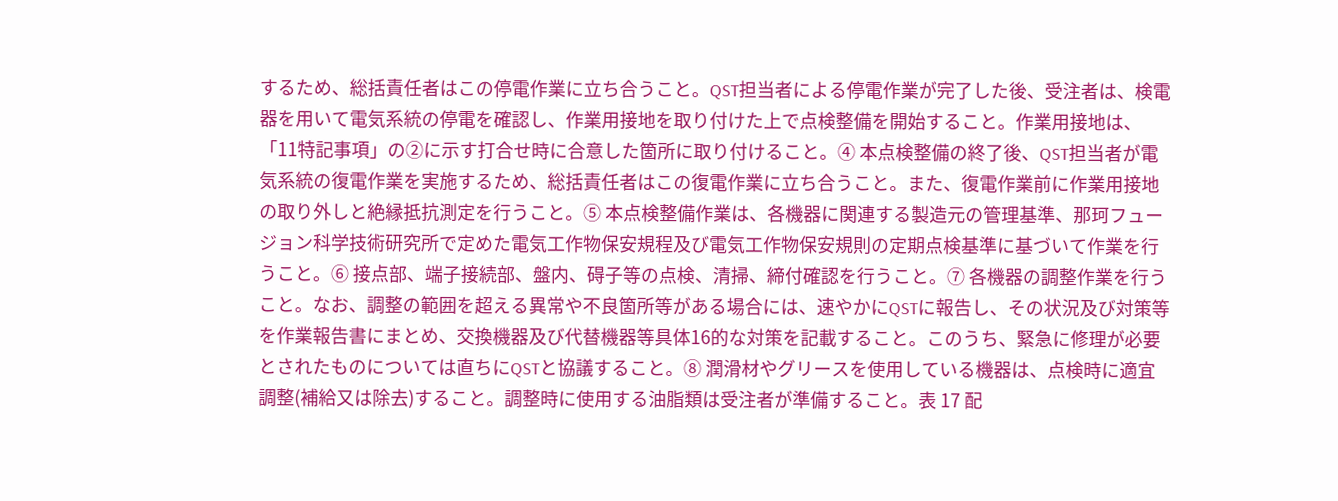するため、総括責任者はこの停電作業に立ち合うこと。QST担当者による停電作業が完了した後、受注者は、検電器を用いて電気系統の停電を確認し、作業用接地を取り付けた上で点検整備を開始すること。作業用接地は、「11特記事項」の②に示す打合せ時に合意した箇所に取り付けること。④ 本点検整備の終了後、QST担当者が電気系統の復電作業を実施するため、総括責任者はこの復電作業に立ち合うこと。また、復電作業前に作業用接地の取り外しと絶縁抵抗測定を行うこと。⑤ 本点検整備作業は、各機器に関連する製造元の管理基準、那珂フュージョン科学技術研究所で定めた電気工作物保安規程及び電気工作物保安規則の定期点検基準に基づいて作業を行うこと。⑥ 接点部、端子接続部、盤内、碍子等の点検、清掃、締付確認を行うこと。⑦ 各機器の調整作業を行うこと。なお、調整の範囲を超える異常や不良箇所等がある場合には、速やかにQSTに報告し、その状況及び対策等を作業報告書にまとめ、交換機器及び代替機器等具体16的な対策を記載すること。このうち、緊急に修理が必要とされたものについては直ちにQSTと協議すること。⑧ 潤滑材やグリースを使用している機器は、点検時に適宜調整(補給又は除去)すること。調整時に使用する油脂類は受注者が準備すること。表 17 配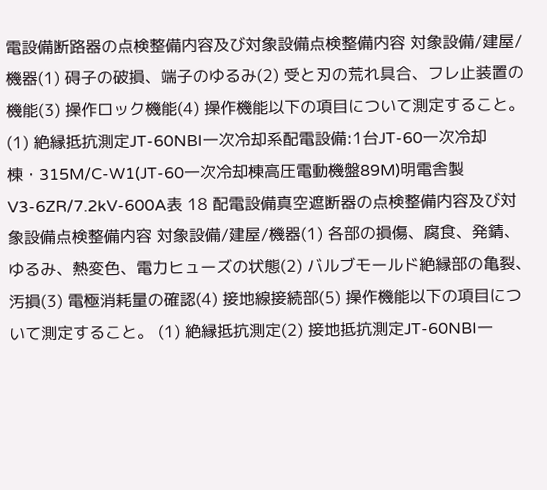電設備断路器の点検整備内容及び対象設備点検整備内容 対象設備/建屋/機器(1) 碍子の破損、端子のゆるみ(2) 受と刃の荒れ具合、フレ止装置の機能(3) 操作ロック機能(4) 操作機能以下の項目について測定すること。(1) 絶縁抵抗測定JT-60NBI一次冷却系配電設備:1台JT-60一次冷却棟・315M/C-W1(JT-60一次冷却棟高圧電動機盤89M)明電舎製V3-6ZR/7.2kV-600A表 18 配電設備真空遮断器の点検整備内容及び対象設備点検整備内容 対象設備/建屋/機器(1) 各部の損傷、腐食、発錆、ゆるみ、熱変色、電力ヒューズの状態(2) バルブモールド絶縁部の亀裂、汚損(3) 電極消耗量の確認(4) 接地線接続部(5) 操作機能以下の項目について測定すること。 (1) 絶縁抵抗測定(2) 接地抵抗測定JT-60NBI一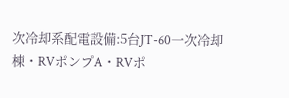次冷却系配電設備:5台JT-60一次冷却棟・RVポンプA・RVポ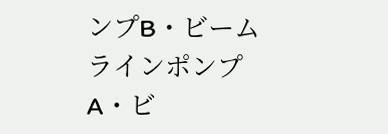ンプB・ビームラインポンプA・ビ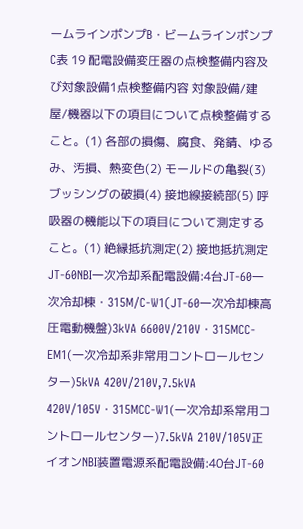ームラインポンプB・ビームラインポンプC表 19 配電設備変圧器の点検整備内容及び対象設備1点検整備内容 対象設備/建屋/機器以下の項目について点検整備すること。(1) 各部の損傷、腐食、発錆、ゆるみ、汚損、熱変色(2) モールドの亀裂(3) ブッシングの破損(4) 接地線接続部(5) 呼吸器の機能以下の項目について測定すること。(1) 絶縁抵抗測定(2) 接地抵抗測定JT-60NBI一次冷却系配電設備:4台JT-60一次冷却棟・315M/C-W1(JT-60一次冷却棟高圧電動機盤)3kVA 6600V/210V・315MCC-EM1(一次冷却系非常用コントロールセンター)5kVA 420V/210V,7.5kVA 420V/105V・315MCC-W1(一次冷却系常用コントロールセンター)7.5kVA 210V/105V正イオンNBI装置電源系配電設備:40台JT-60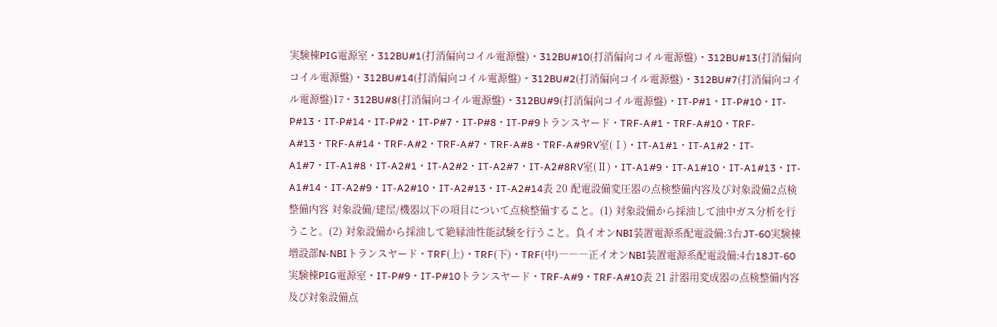実験棟PIG電源室・312BU#1(打消偏向コイル電源盤)・312BU#10(打消偏向コイル電源盤)・312BU#13(打消偏向コイル電源盤)・312BU#14(打消偏向コイル電源盤)・312BU#2(打消偏向コイル電源盤)・312BU#7(打消偏向コイル電源盤)17・312BU#8(打消偏向コイル電源盤)・312BU#9(打消偏向コイル電源盤)・IT-P#1・IT-P#10・IT-P#13・IT-P#14・IT-P#2・IT-P#7・IT-P#8・IT-P#9トランスヤード・TRF-A#1・TRF-A#10・TRF-A#13・TRF-A#14・TRF-A#2・TRF-A#7・TRF-A#8・TRF-A#9RV室(Ⅰ)・IT-A1#1・IT-A1#2・IT-A1#7・IT-A1#8・IT-A2#1・IT-A2#2・IT-A2#7・IT-A2#8RV室(Ⅱ)・IT-A1#9・IT-A1#10・IT-A1#13・IT-A1#14・IT-A2#9・IT-A2#10・IT-A2#13・IT-A2#14表 20 配電設備変圧器の点検整備内容及び対象設備2点検整備内容 対象設備/建屋/機器以下の項目について点検整備すること。(1) 対象設備から採油して油中ガス分析を行うこと。(2) 対象設備から採油して絶縁油性能試験を行うこと。負イオンNBI装置電源系配電設備:3台JT-60実験棟増設部N-NBIトランスヤード・TRF(上)・TRF(下)・TRF(中)―――正イオンNBI装置電源系配電設備:4台18JT-60実験棟PIG電源室・IT-P#9・IT-P#10トランスヤード・TRF-A#9・TRF-A#10表 21 計器用変成器の点検整備内容及び対象設備点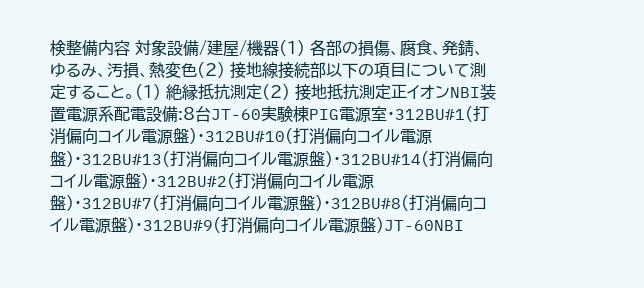検整備内容 対象設備/建屋/機器(1) 各部の損傷、腐食、発錆、ゆるみ、汚損、熱変色(2) 接地線接続部以下の項目について測定すること。(1) 絶縁抵抗測定(2) 接地抵抗測定正イオンNBI装置電源系配電設備:8台JT-60実験棟PIG電源室・312BU#1(打消偏向コイル電源盤)・312BU#10(打消偏向コイル電源盤)・312BU#13(打消偏向コイル電源盤)・312BU#14(打消偏向コイル電源盤)・312BU#2(打消偏向コイル電源盤)・312BU#7(打消偏向コイル電源盤)・312BU#8(打消偏向コイル電源盤)・312BU#9(打消偏向コイル電源盤)JT-60NBI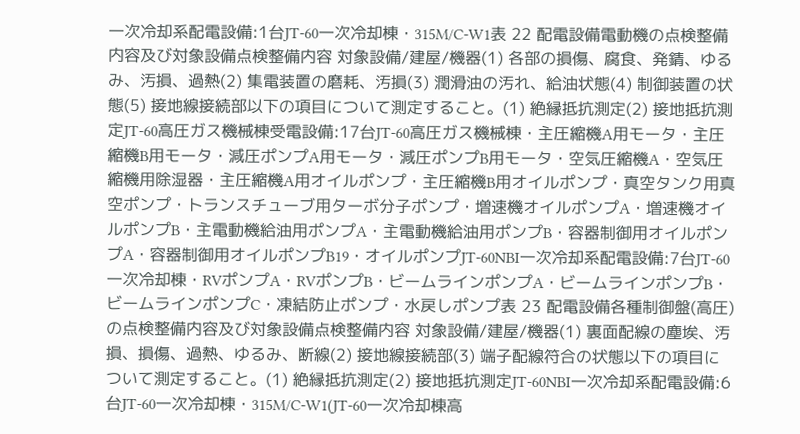一次冷却系配電設備:1台JT-60一次冷却棟・315M/C-W1表 22 配電設備電動機の点検整備内容及び対象設備点検整備内容 対象設備/建屋/機器(1) 各部の損傷、腐食、発錆、ゆるみ、汚損、過熱(2) 集電装置の磨耗、汚損(3) 潤滑油の汚れ、給油状態(4) 制御装置の状態(5) 接地線接続部以下の項目について測定すること。(1) 絶縁抵抗測定(2) 接地抵抗測定JT-60高圧ガス機械棟受電設備:17台JT-60高圧ガス機械棟・主圧縮機A用モータ・主圧縮機B用モータ・減圧ポンプA用モータ・減圧ポンプB用モータ・空気圧縮機A・空気圧縮機用除湿器・主圧縮機A用オイルポンプ・主圧縮機B用オイルポンプ・真空タンク用真空ポンプ・トランスチューブ用ターボ分子ポンプ・増速機オイルポンプA・増速機オイルポンプB・主電動機給油用ポンプA・主電動機給油用ポンプB・容器制御用オイルポンプA・容器制御用オイルポンプB19・オイルポンプJT-60NBI一次冷却系配電設備:7台JT-60一次冷却棟・RVポンプA・RVポンプB・ビームラインポンプA・ビームラインポンプB・ビームラインポンプC・凍結防止ポンプ・水戻しポンプ表 23 配電設備各種制御盤(高圧)の点検整備内容及び対象設備点検整備内容 対象設備/建屋/機器(1) 裏面配線の塵埃、汚損、損傷、過熱、ゆるみ、断線(2) 接地線接続部(3) 端子配線符合の状態以下の項目について測定すること。(1) 絶縁抵抗測定(2) 接地抵抗測定JT-60NBI一次冷却系配電設備:6台JT-60一次冷却棟・315M/C-W1(JT-60一次冷却棟高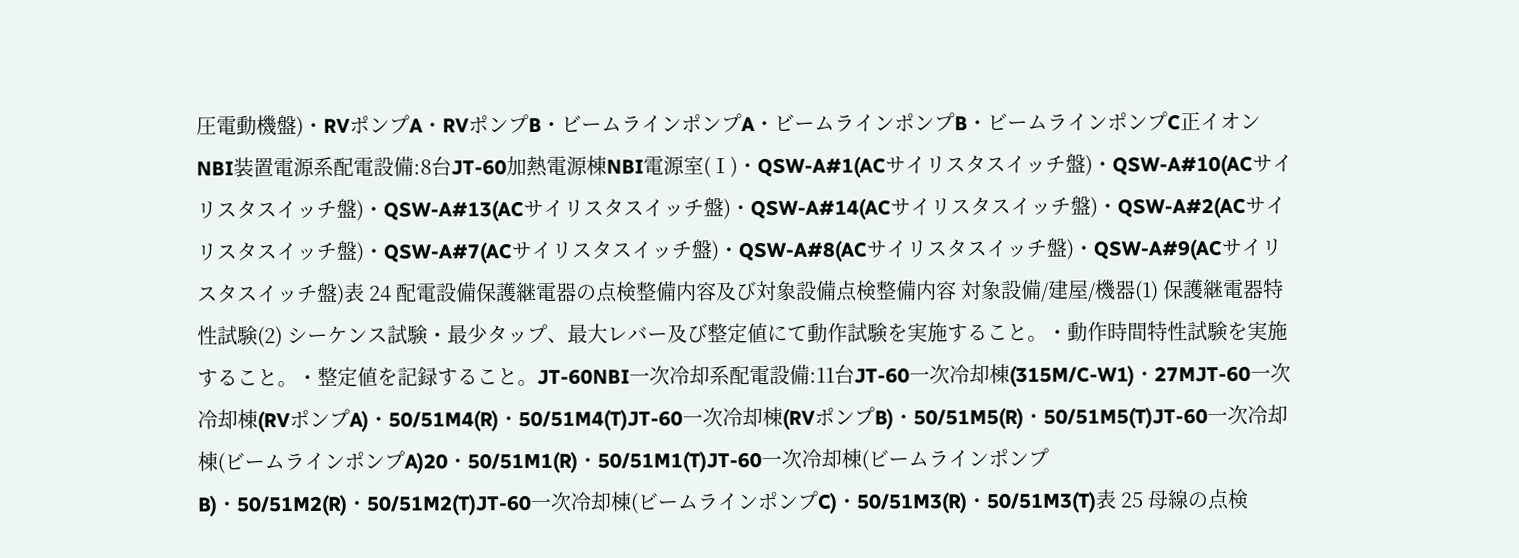圧電動機盤)・RVポンプA・RVポンプB・ビームラインポンプA・ビームラインポンプB・ビームラインポンプC正イオンNBI装置電源系配電設備:8台JT-60加熱電源棟NBI電源室(Ⅰ)・QSW-A#1(ACサイリスタスイッチ盤)・QSW-A#10(ACサイリスタスイッチ盤)・QSW-A#13(ACサイリスタスイッチ盤)・QSW-A#14(ACサイリスタスイッチ盤)・QSW-A#2(ACサイリスタスイッチ盤)・QSW-A#7(ACサイリスタスイッチ盤)・QSW-A#8(ACサイリスタスイッチ盤)・QSW-A#9(ACサイリスタスイッチ盤)表 24 配電設備保護継電器の点検整備内容及び対象設備点検整備内容 対象設備/建屋/機器(1) 保護継電器特性試験(2) シーケンス試験・最少タップ、最大レバー及び整定値にて動作試験を実施すること。・動作時間特性試験を実施すること。・整定値を記録すること。JT-60NBI一次冷却系配電設備:11台JT-60一次冷却棟(315M/C-W1)・27MJT-60一次冷却棟(RVポンプA)・50/51M4(R)・50/51M4(T)JT-60一次冷却棟(RVポンプB)・50/51M5(R)・50/51M5(T)JT-60一次冷却棟(ビームラインポンプA)20・50/51M1(R)・50/51M1(T)JT-60一次冷却棟(ビームラインポンプB)・50/51M2(R)・50/51M2(T)JT-60一次冷却棟(ビームラインポンプC)・50/51M3(R)・50/51M3(T)表 25 母線の点検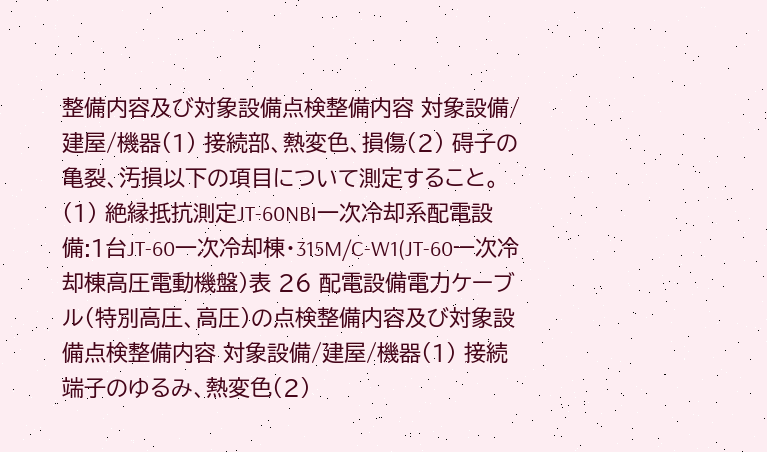整備内容及び対象設備点検整備内容 対象設備/建屋/機器(1) 接続部、熱変色、損傷(2) 碍子の亀裂、汚損以下の項目について測定すること。(1) 絶縁抵抗測定JT-60NBI一次冷却系配電設備:1台JT-60一次冷却棟・315M/C-W1(JT-60一次冷却棟高圧電動機盤)表 26 配電設備電力ケーブル(特別高圧、高圧)の点検整備内容及び対象設備点検整備内容 対象設備/建屋/機器(1) 接続端子のゆるみ、熱変色(2)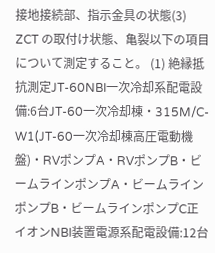接地接続部、指示金具の状態(3) ZCT の取付け状態、亀裂以下の項目について測定すること。 (1) 絶縁抵抗測定JT-60NBI一次冷却系配電設備:6台JT-60一次冷却棟・315M/C-W1(JT-60一次冷却棟高圧電動機盤)・RVポンプA・RVポンプB・ビームラインポンプA・ビームラインポンプB・ビームラインポンプC正イオンNBI装置電源系配電設備:12台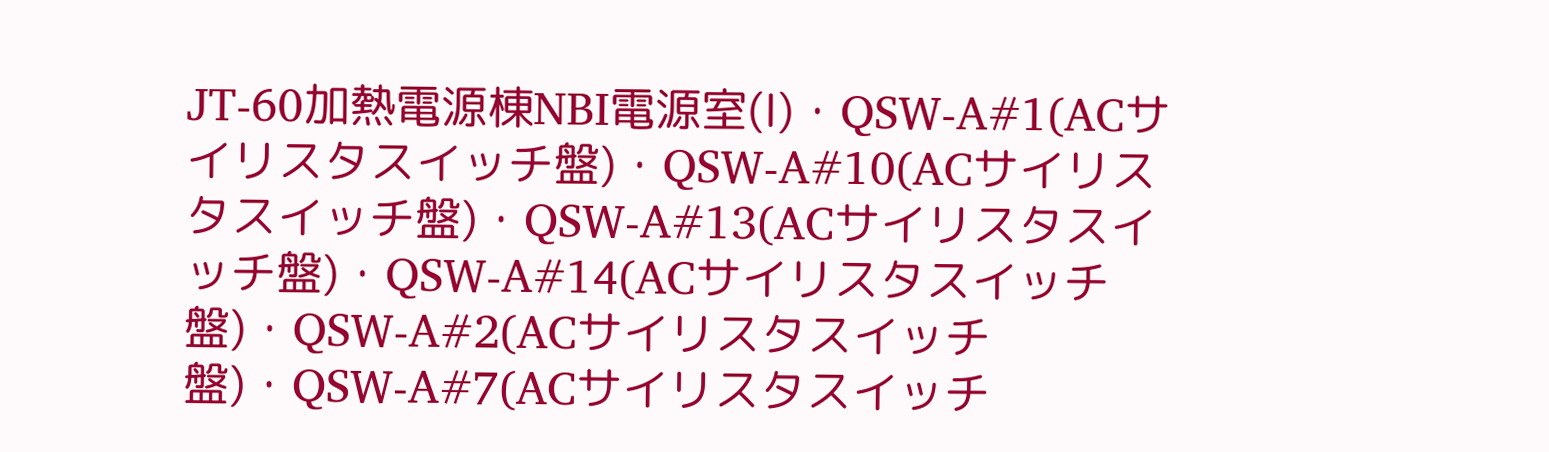JT-60加熱電源棟NBI電源室(Ⅰ)・QSW-A#1(ACサイリスタスイッチ盤)・QSW-A#10(ACサイリスタスイッチ盤)・QSW-A#13(ACサイリスタスイッチ盤)・QSW-A#14(ACサイリスタスイッチ盤)・QSW-A#2(ACサイリスタスイッチ盤)・QSW-A#7(ACサイリスタスイッチ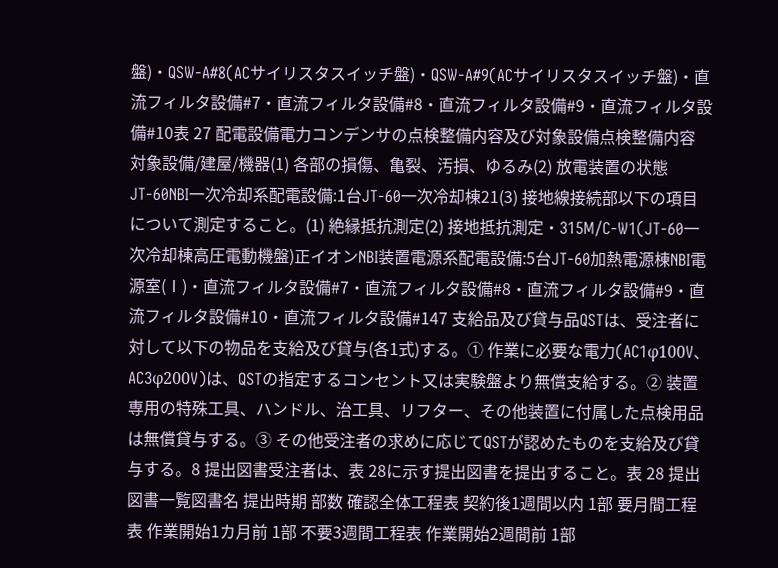盤)・QSW-A#8(ACサイリスタスイッチ盤)・QSW-A#9(ACサイリスタスイッチ盤)・直流フィルタ設備#7・直流フィルタ設備#8・直流フィルタ設備#9・直流フィルタ設備#10表 27 配電設備電力コンデンサの点検整備内容及び対象設備点検整備内容 対象設備/建屋/機器(1) 各部の損傷、亀裂、汚損、ゆるみ(2) 放電装置の状態JT-60NBI一次冷却系配電設備:1台JT-60一次冷却棟21(3) 接地線接続部以下の項目について測定すること。(1) 絶縁抵抗測定(2) 接地抵抗測定・315M/C-W1(JT-60一次冷却棟高圧電動機盤)正イオンNBI装置電源系配電設備:5台JT-60加熱電源棟NBI電源室(Ⅰ)・直流フィルタ設備#7・直流フィルタ設備#8・直流フィルタ設備#9・直流フィルタ設備#10・直流フィルタ設備#147 支給品及び貸与品QSTは、受注者に対して以下の物品を支給及び貸与(各1式)する。① 作業に必要な電力(AC1φ100V、AC3φ200V)は、QSTの指定するコンセント又は実験盤より無償支給する。② 装置専用の特殊工具、ハンドル、治工具、リフター、その他装置に付属した点検用品は無償貸与する。③ その他受注者の求めに応じてQSTが認めたものを支給及び貸与する。8 提出図書受注者は、表 28に示す提出図書を提出すること。表 28 提出図書一覧図書名 提出時期 部数 確認全体工程表 契約後1週間以内 1部 要月間工程表 作業開始1カ月前 1部 不要3週間工程表 作業開始2週間前 1部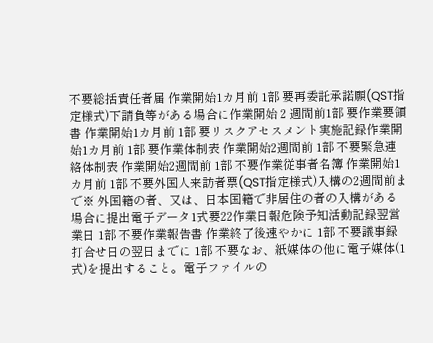不要総括責任者届 作業開始1カ月前 1部 要再委託承諾願(QST指定様式)下請負等がある場合に作業開始 2 週間前1部 要作業要領書 作業開始1カ月前 1部 要リスクアセスメント実施記録作業開始1カ月前 1部 要作業体制表 作業開始2週間前 1部 不要緊急連絡体制表 作業開始2週間前 1部 不要作業従事者名簿 作業開始1カ月前 1部 不要外国人来訪者票(QST指定様式)入構の2週間前まで※ 外国籍の者、又は、日本国籍で非居住の者の入構がある場合に提出電子データ1式要22作業日報危険予知活動記録翌営業日 1部 不要作業報告書 作業終了後速やかに 1部 不要議事録 打合せ日の翌日までに 1部 不要なお、紙媒体の他に電子媒体(1式)を提出すること。電子ファイルの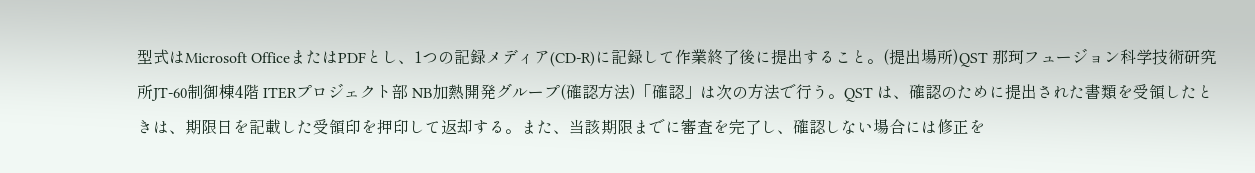型式はMicrosoft OfficeまたはPDFとし、1つの記録メディア(CD-R)に記録して作業終了後に提出すること。(提出場所)QST 那珂フュージョン科学技術研究所JT-60制御棟4階 ITERプロジェクト部 NB加熱開発グループ(確認方法)「確認」は次の方法で行う。QST は、確認のために提出された書類を受領したときは、期限日を記載した受領印を押印して返却する。また、当該期限までに審査を完了し、確認しない場合には修正を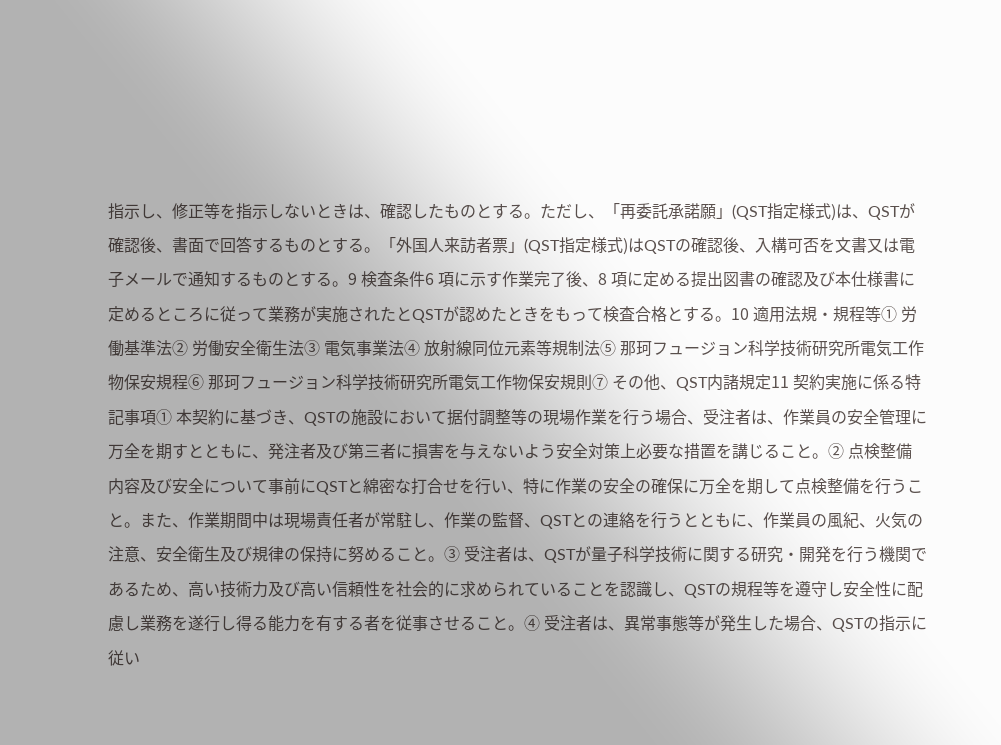指示し、修正等を指示しないときは、確認したものとする。ただし、「再委託承諾願」(QST指定様式)は、QSTが確認後、書面で回答するものとする。「外国人来訪者票」(QST指定様式)はQSTの確認後、入構可否を文書又は電子メールで通知するものとする。9 検査条件6 項に示す作業完了後、8 項に定める提出図書の確認及び本仕様書に定めるところに従って業務が実施されたとQSTが認めたときをもって検査合格とする。10 適用法規・規程等① 労働基準法② 労働安全衛生法③ 電気事業法④ 放射線同位元素等規制法⑤ 那珂フュージョン科学技術研究所電気工作物保安規程⑥ 那珂フュージョン科学技術研究所電気工作物保安規則⑦ その他、QST内諸規定11 契約実施に係る特記事項① 本契約に基づき、QSTの施設において据付調整等の現場作業を行う場合、受注者は、作業員の安全管理に万全を期すとともに、発注者及び第三者に損害を与えないよう安全対策上必要な措置を講じること。② 点検整備内容及び安全について事前にQSTと綿密な打合せを行い、特に作業の安全の確保に万全を期して点検整備を行うこと。また、作業期間中は現場責任者が常駐し、作業の監督、QSTとの連絡を行うとともに、作業員の風紀、火気の注意、安全衛生及び規律の保持に努めること。③ 受注者は、QSTが量子科学技術に関する研究・開発を行う機関であるため、高い技術力及び高い信頼性を社会的に求められていることを認識し、QSTの規程等を遵守し安全性に配慮し業務を遂行し得る能力を有する者を従事させること。④ 受注者は、異常事態等が発生した場合、QSTの指示に従い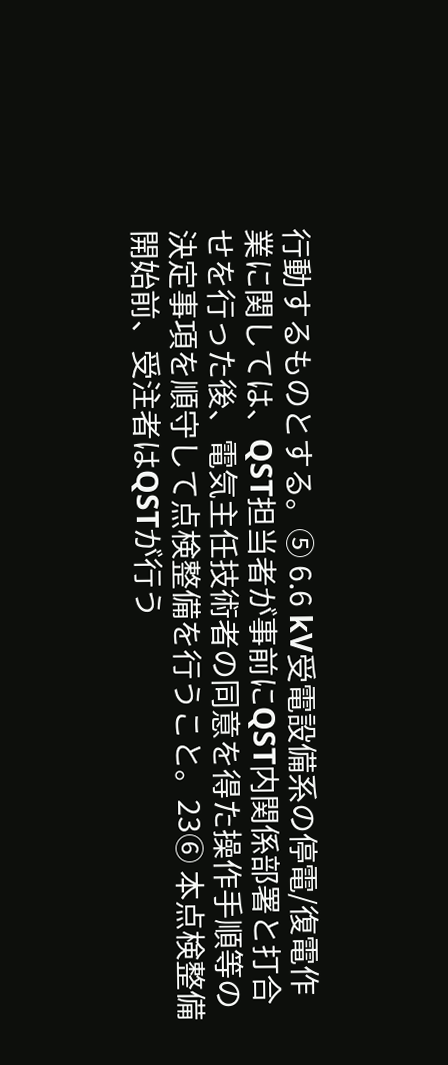行動するものとする。⑤ 6.6 kV受電設備系の停電/復電作業に関しては、QST担当者が事前にQST内関係部署と打合せを行った後、電気主任技術者の同意を得た操作手順等の決定事項を順守して点検整備を行うこと。23⑥ 本点検整備開始前、受注者はQSTが行う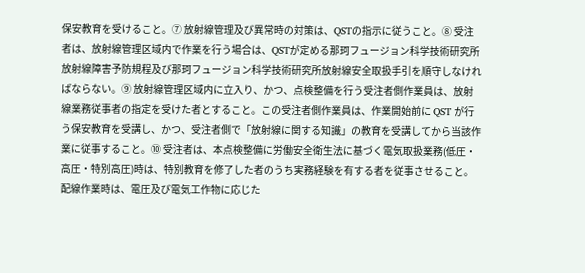保安教育を受けること。⑦ 放射線管理及び異常時の対策は、QSTの指示に従うこと。⑧ 受注者は、放射線管理区域内で作業を行う場合は、QSTが定める那珂フュージョン科学技術研究所放射線障害予防規程及び那珂フュージョン科学技術研究所放射線安全取扱手引を順守しなければならない。⑨ 放射線管理区域内に立入り、かつ、点検整備を行う受注者側作業員は、放射線業務従事者の指定を受けた者とすること。この受注者側作業員は、作業開始前に QST が行う保安教育を受講し、かつ、受注者側で「放射線に関する知識」の教育を受講してから当該作業に従事すること。⑩ 受注者は、本点検整備に労働安全衛生法に基づく電気取扱業務(低圧・高圧・特別高圧)時は、特別教育を修了した者のうち実務経験を有する者を従事させること。配線作業時は、電圧及び電気工作物に応じた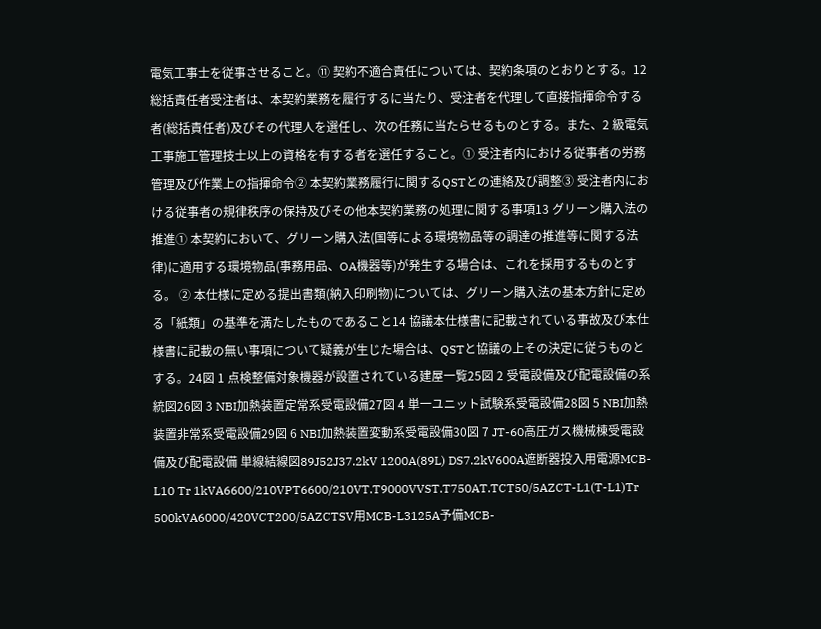電気工事士を従事させること。⑪ 契約不適合責任については、契約条項のとおりとする。12 総括責任者受注者は、本契約業務を履行するに当たり、受注者を代理して直接指揮命令する者(総括責任者)及びその代理人を選任し、次の任務に当たらせるものとする。また、2 級電気工事施工管理技士以上の資格を有する者を選任すること。① 受注者内における従事者の労務管理及び作業上の指揮命令② 本契約業務履行に関するQSTとの連絡及び調整③ 受注者内における従事者の規律秩序の保持及びその他本契約業務の処理に関する事項13 グリーン購入法の推進① 本契約において、グリーン購入法(国等による環境物品等の調達の推進等に関する法律)に適用する環境物品(事務用品、OA機器等)が発生する場合は、これを採用するものとする。 ② 本仕様に定める提出書類(納入印刷物)については、グリーン購入法の基本方針に定める「紙類」の基準を満たしたものであること14 協議本仕様書に記載されている事故及び本仕様書に記載の無い事項について疑義が生じた場合は、QSTと協議の上その決定に従うものとする。24図 1 点検整備対象機器が設置されている建屋一覧25図 2 受電設備及び配電設備の系統図26図 3 NBI加熱装置定常系受電設備27図 4 単一ユニット試験系受電設備28図 5 NBI加熱装置非常系受電設備29図 6 NBI加熱装置変動系受電設備30図 7 JT-60高圧ガス機械棟受電設備及び配電設備 単線結線図89J52J37.2kV 1200A(89L) DS7.2kV600A遮断器投入用電源MCB-L10 Tr 1kVA6600/210VPT6600/210VT.T9000VVST.T750AT.TCT50/5AZCT-L1(T-L1)Tr 500kVA6000/420VCT200/5AZCTSV用MCB-L3125A予備MCB-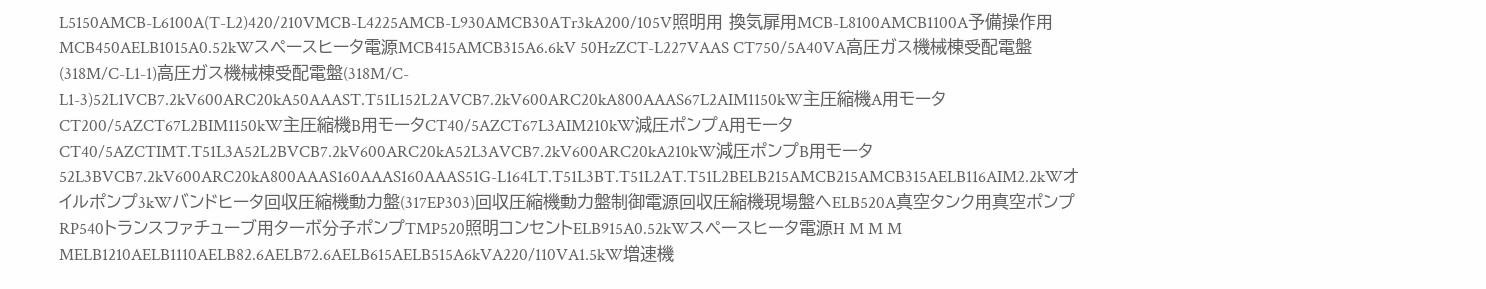L5150AMCB-L6100A(T-L2)420/210VMCB-L4225AMCB-L930AMCB30ATr3kA200/105V照明用 換気扉用MCB-L8100AMCB1100A予備操作用MCB450AELB1015A0.52kWスペースヒータ電源MCB415AMCB315A6.6kV 50HzZCT-L227VAAS CT750/5A40VA高圧ガス機械棟受配電盤(318M/C-L1-1)高圧ガス機械棟受配電盤(318M/C-L1-3)52L1VCB7.2kV600ARC20kA50AAAST.T51L152L2AVCB7.2kV600ARC20kA800AAAS67L2AIM1150kW主圧縮機A用モータCT200/5AZCT67L2BIM1150kW主圧縮機B用モータCT40/5AZCT67L3AIM210kW減圧ポンプA用モータCT40/5AZCTIMT.T51L3A52L2BVCB7.2kV600ARC20kA52L3AVCB7.2kV600ARC20kA210kW減圧ポンプB用モータ52L3BVCB7.2kV600ARC20kA800AAAS160AAAS160AAAS51G-L164LT.T51L3BT.T51L2AT.T51L2BELB215AMCB215AMCB315AELB116AIM2.2kWオイルポンプ3kWバンドヒータ回収圧縮機動力盤(317EP303)回収圧縮機動力盤制御電源回収圧縮機現場盤へELB520A真空タンク用真空ポンプRP540トランスファチューブ用ターボ分子ポンプTMP520照明コンセントELB915A0.52kWスペースヒータ電源H M M M MELB1210AELB1110AELB82.6AELB72.6AELB615AELB515A6kVA220/110VA1.5kW増速機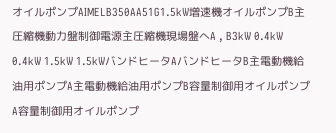オイルポンプAIMELB350AA51G1.5kW増速機オイルポンプB主圧縮機動力盤制御電源主圧縮機現場盤へA , B3kW 0.4kW 0.4kW 1.5kW 1.5kWバンドヒータAバンドヒータB主電動機給油用ポンプA主電動機給油用ポンプB容量制御用オイルポンプA容量制御用オイルポンプ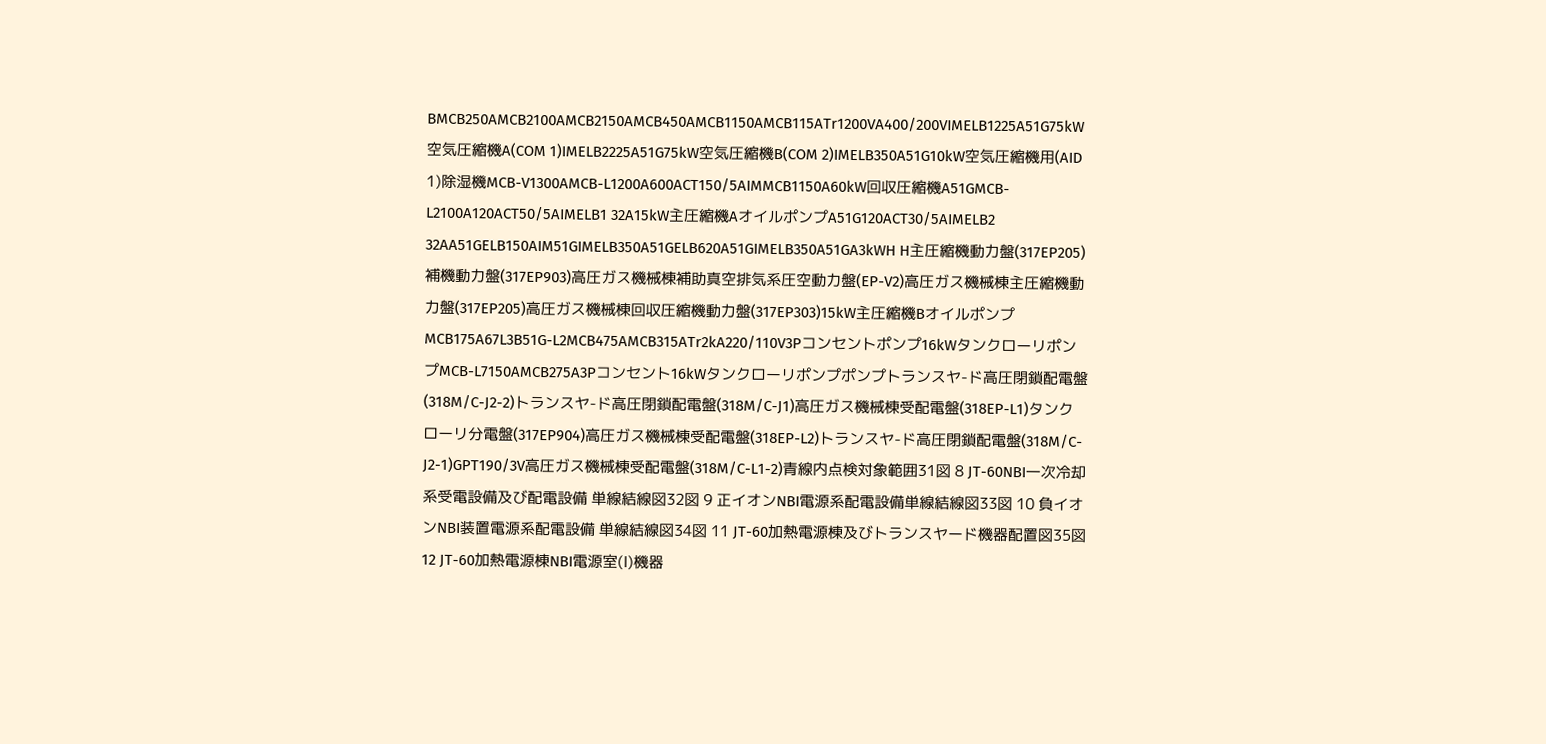BMCB250AMCB2100AMCB2150AMCB450AMCB1150AMCB115ATr1200VA400/200VIMELB1225A51G75kW空気圧縮機A(COM 1)IMELB2225A51G75kW空気圧縮機B(COM 2)IMELB350A51G10kW空気圧縮機用(AID 1)除湿機MCB-V1300AMCB-L1200A600ACT150/5AIMMCB1150A60kW回収圧縮機A51GMCB-L2100A120ACT50/5AIMELB1 32A15kW主圧縮機AオイルポンプA51G120ACT30/5AIMELB2 32AA51GELB150AIM51GIMELB350A51GELB620A51GIMELB350A51GA3kWH H主圧縮機動力盤(317EP205)補機動力盤(317EP903)高圧ガス機械棟補助真空排気系圧空動力盤(EP-V2)高圧ガス機械棟主圧縮機動力盤(317EP205)高圧ガス機械棟回収圧縮機動力盤(317EP303)15kW主圧縮機BオイルポンプMCB175A67L3B51G-L2MCB475AMCB315ATr2kA220/110V3Pコンセントポンプ16kWタンクローリポンプMCB-L7150AMCB275A3Pコンセント16kWタンクローリポンプポンプトランスヤ-ド高圧閉鎖配電盤(318M/C-J2-2)トランスヤ-ド高圧閉鎖配電盤(318M/C-J1)高圧ガス機械棟受配電盤(318EP-L1)タンクローリ分電盤(317EP904)高圧ガス機械棟受配電盤(318EP-L2)トランスヤ-ド高圧閉鎖配電盤(318M/C-J2-1)GPT190/3V高圧ガス機械棟受配電盤(318M/C-L1-2)青線内点検対象範囲31図 8 JT-60NBI一次冷却系受電設備及び配電設備 単線結線図32図 9 正イオンNBI電源系配電設備単線結線図33図 10 負イオンNBI装置電源系配電設備 単線結線図34図 11 JT-60加熱電源棟及びトランスヤード機器配置図35図 12 JT-60加熱電源棟NBI電源室(Ⅰ)機器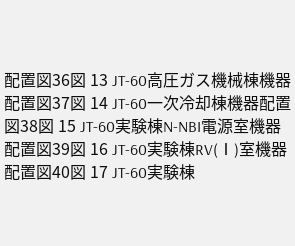配置図36図 13 JT-60高圧ガス機械棟機器配置図37図 14 JT-60一次冷却棟機器配置図38図 15 JT-60実験棟N-NBI電源室機器配置図39図 16 JT-60実験棟RV(Ⅰ)室機器配置図40図 17 JT-60実験棟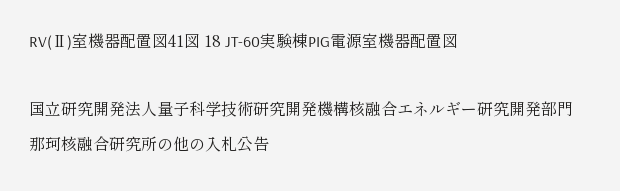RV(Ⅱ)室機器配置図41図 18 JT-60実験棟PIG電源室機器配置図

国立研究開発法人量子科学技術研究開発機構核融合エネルギー研究開発部門那珂核融合研究所の他の入札公告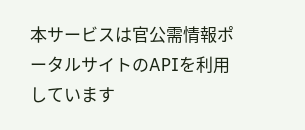本サービスは官公需情報ポータルサイトのAPIを利用しています